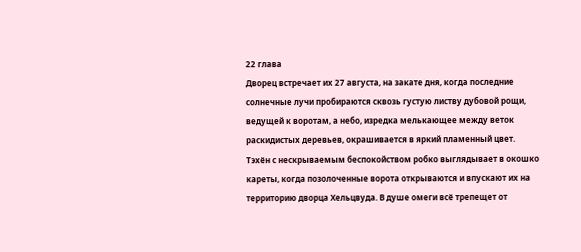22 глава
Дворец встречает их 27 августа, на закате дня, когда последние солнечные лучи пробираются сквозь густую листву дубовой рощи, ведущей к воротам, а небо, изредка мелькающее между веток раскидистых деревьев, окрашивается в яркий пламенный цвет. Тэхён с нескрываемым беспокойством робко выглядывает в окошко кареты, когда позолоченные ворота открываются и впускают их на территорию дворца Хельцвуда. В душе омеги всё трепещет от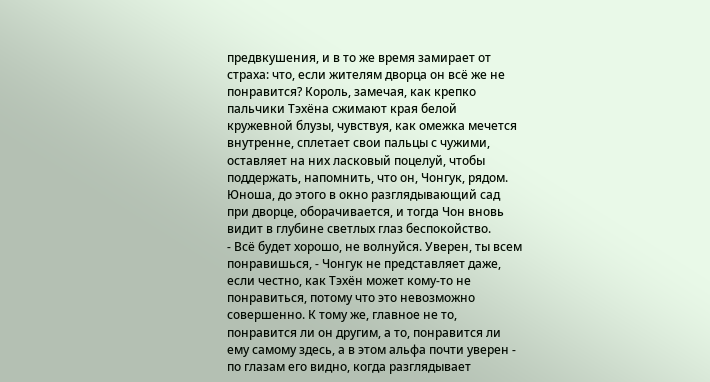предвкушения, и в то же время замирает от страха: что, если жителям дворца он всё же не понравится? Король, замечая, как крепко пальчики Тэхёна сжимают края белой кружевной блузы, чувствуя, как омежка мечется внутренне, сплетает свои пальцы с чужими, оставляет на них ласковый поцелуй, чтобы поддержать, напомнить, что он, Чонгук, рядом. Юноша, до этого в окно разглядывающий сад при дворце, оборачивается, и тогда Чон вновь видит в глубине светлых глаз беспокойство.
- Всё будет хорошо, не волнуйся. Уверен, ты всем понравишься, - Чонгук не представляет даже, если честно, как Тэхён может кому-то не понравиться, потому что это невозможно совершенно. К тому же, главное не то, понравится ли он другим, а то, понравится ли ему самому здесь, а в этом альфа почти уверен - по глазам его видно, когда разглядывает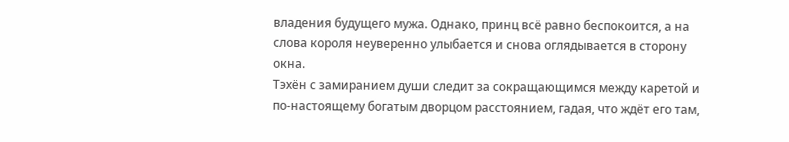владения будущего мужа. Однако, принц всё равно беспокоится, а на слова короля неуверенно улыбается и снова оглядывается в сторону окна.
Тэхён с замиранием души следит за сокращающимся между каретой и по-настоящему богатым дворцом расстоянием, гадая, что ждёт его там,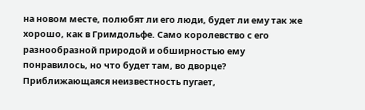на новом месте, полюбят ли его люди, будет ли ему так же хорошо, как в Гримдольфе. Само королевство с его разнообразной природой и обширностью ему понравилось, но что будет там, во дворце? Приближающаяся неизвестность пугает,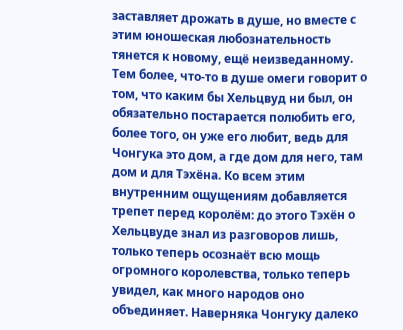заставляет дрожать в душе, но вместе с этим юношеская любознательность тянется к новому, ещё неизведанному. Тем более, что-то в душе омеги говорит о том, что каким бы Хельцвуд ни был, он обязательно постарается полюбить его, более того, он уже его любит, ведь для Чонгука это дом, а где дом для него, там дом и для Тэхёна. Ко всем этим внутренним ощущениям добавляется трепет перед королём: до этого Тэхён о Хельцвуде знал из разговоров лишь, только теперь осознаёт всю мощь огромного королевства, только теперь увидел, как много народов оно объединяет. Наверняка Чонгуку далеко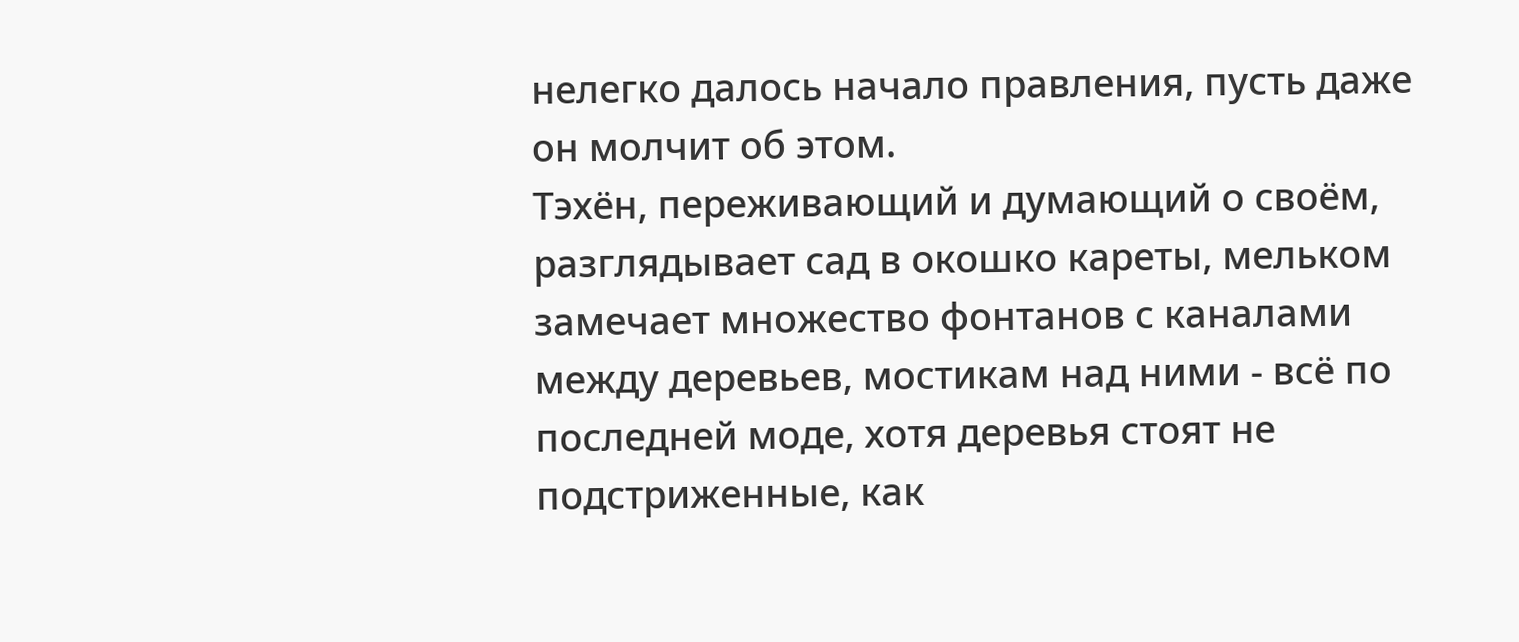нелегко далось начало правления, пусть даже он молчит об этом.
Тэхён, переживающий и думающий о своём, разглядывает сад в окошко кареты, мельком замечает множество фонтанов с каналами между деревьев, мостикам над ними - всё по последней моде, хотя деревья стоят не подстриженные, как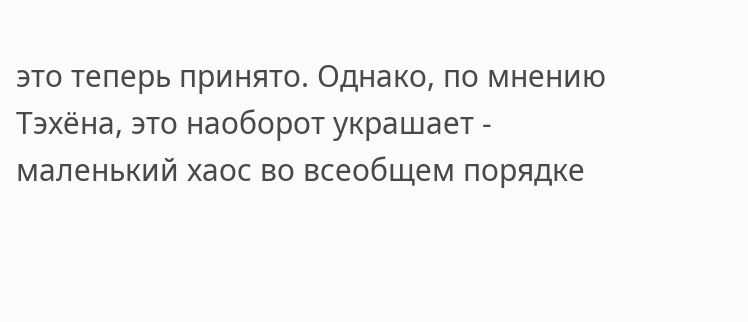это теперь принято. Однако, по мнению Тэхёна, это наоборот украшает - маленький хаос во всеобщем порядке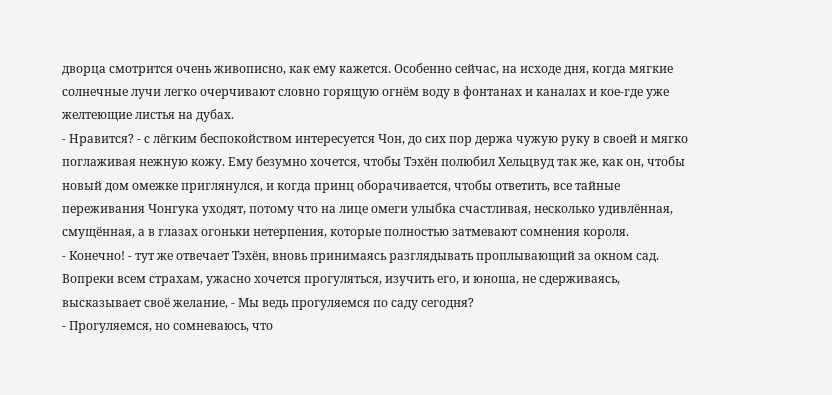дворца смотрится очень живописно, как ему кажется. Особенно сейчас, на исходе дня, когда мягкие солнечные лучи легко очерчивают словно горящую огнём воду в фонтанах и каналах и кое-где уже желтеющие листья на дубах.
- Нравится? - с лёгким беспокойством интересуется Чон, до сих пор держа чужую руку в своей и мягко поглаживая нежную кожу. Ему безумно хочется, чтобы Тэхён полюбил Хельцвуд так же, как он, чтобы новый дом омежке приглянулся, и когда принц оборачивается, чтобы ответить, все тайные переживания Чонгука уходят, потому что на лице омеги улыбка счастливая, несколько удивлённая, смущённая, а в глазах огоньки нетерпения, которые полностью затмевают сомнения короля.
- Конечно! - тут же отвечает Тэхён, вновь принимаясь разглядывать проплывающий за окном сад. Вопреки всем страхам, ужасно хочется прогуляться, изучить его, и юноша, не сдерживаясь, высказывает своё желание, - Мы ведь прогуляемся по саду сегодня?
- Прогуляемся, но сомневаюсь, что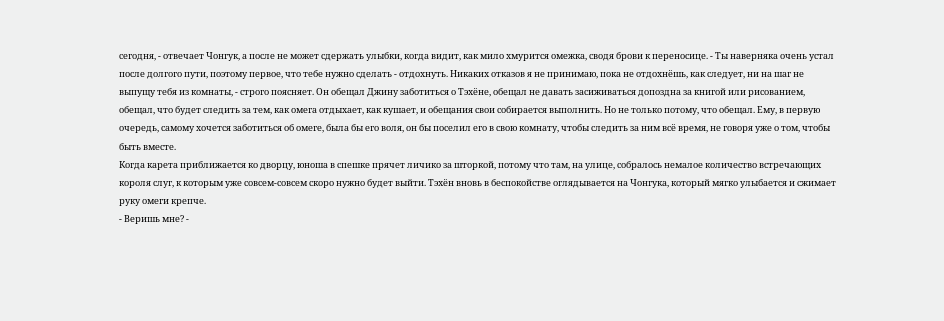сегодня, - отвечает Чонгук, а после не может сдержать улыбки, когда видит, как мило хмурится омежка, сводя брови к переносице. - Ты наверняка очень устал после долгого пути, поэтому первое, что тебе нужно сделать - отдохнуть. Никаких отказов я не принимаю, пока не отдохнёшь, как следует, ни на шаг не выпущу тебя из комнаты, - строго поясняет. Он обещал Джину заботиться о Тэхёне, обещал не давать засиживаться допоздна за книгой или рисованием, обещал, что будет следить за тем, как омега отдыхает, как кушает, и обещания свои собирается выполнить. Но не только потому, что обещал. Ему, в первую очередь, самому хочется заботиться об омеге, была бы его воля, он бы поселил его в свою комнату, чтобы следить за ним всё время, не говоря уже о том, чтобы быть вместе.
Когда карета приближается ко дворцу, юноша в спешке прячет личико за шторкой, потому что там, на улице, собралось немалое количество встречающих короля слуг, к которым уже совсем-совсем скоро нужно будет выйти. Тэхён вновь в беспокойстве оглядывается на Чонгука, который мягко улыбается и сжимает руку омеги крепче.
- Веришь мне? -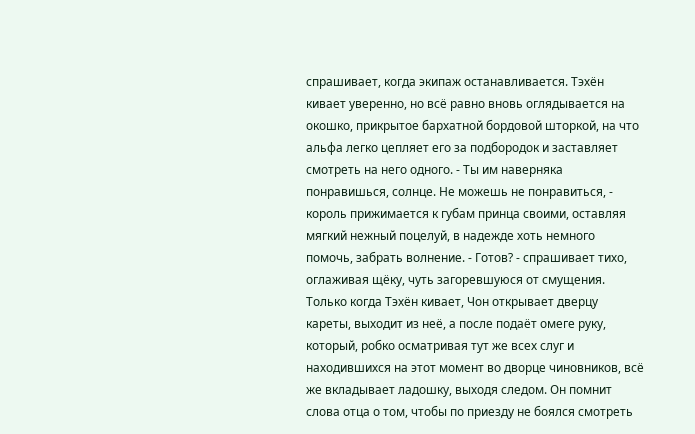спрашивает, когда экипаж останавливается. Тэхён кивает уверенно, но всё равно вновь оглядывается на окошко, прикрытое бархатной бордовой шторкой, на что альфа легко цепляет его за подбородок и заставляет смотреть на него одного. - Ты им наверняка понравишься, солнце. Не можешь не понравиться, - король прижимается к губам принца своими, оставляя мягкий нежный поцелуй, в надежде хоть немного помочь, забрать волнение. - Готов? - спрашивает тихо, оглаживая щёку, чуть загоревшуюся от смущения.
Только когда Тэхён кивает, Чон открывает дверцу кареты, выходит из неё, а после подаёт омеге руку, который, робко осматривая тут же всех слуг и находившихся на этот момент во дворце чиновников, всё же вкладывает ладошку, выходя следом. Он помнит слова отца о том, чтобы по приезду не боялся смотреть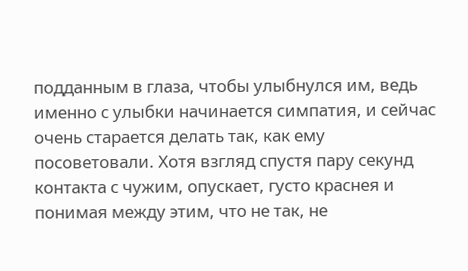подданным в глаза, чтобы улыбнулся им, ведь именно с улыбки начинается симпатия, и сейчас очень старается делать так, как ему посоветовали. Хотя взгляд спустя пару секунд контакта с чужим, опускает, густо краснея и понимая между этим, что не так, не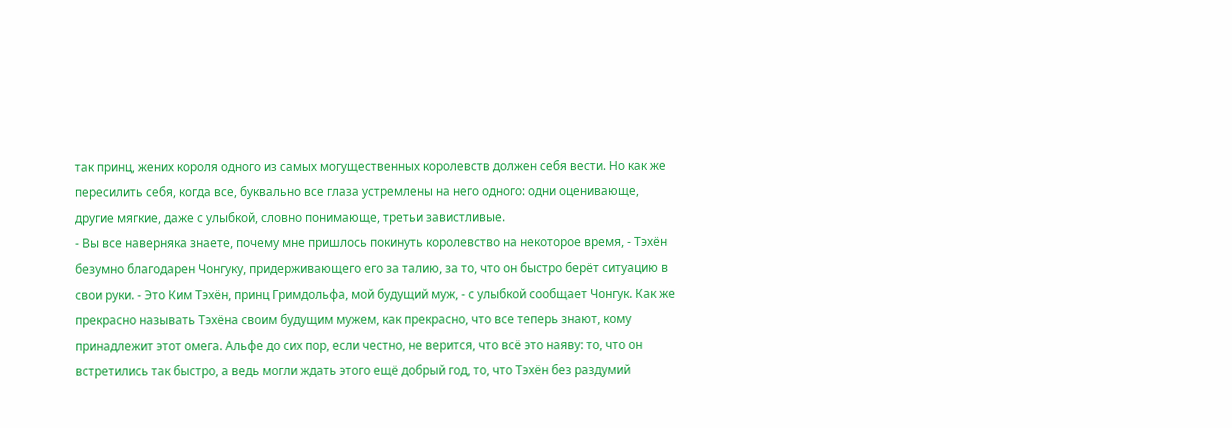так принц, жених короля одного из самых могущественных королевств должен себя вести. Но как же пересилить себя, когда все, буквально все глаза устремлены на него одного: одни оценивающе, другие мягкие, даже с улыбкой, словно понимающе, третьи завистливые.
- Вы все наверняка знаете, почему мне пришлось покинуть королевство на некоторое время, - Тэхён безумно благодарен Чонгуку, придерживающего его за талию, за то, что он быстро берёт ситуацию в свои руки. - Это Ким Тэхён, принц Гримдольфа, мой будущий муж, - с улыбкой сообщает Чонгук. Как же прекрасно называть Тэхёна своим будущим мужем, как прекрасно, что все теперь знают, кому принадлежит этот омега. Альфе до сих пор, если честно, не верится, что всё это наяву: то, что он встретились так быстро, а ведь могли ждать этого ещё добрый год, то, что Тэхён без раздумий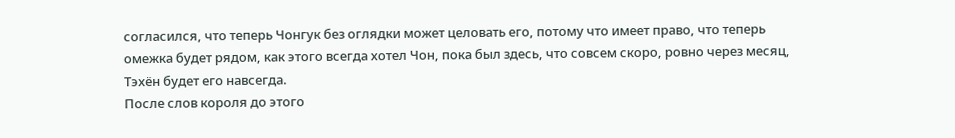согласился, что теперь Чонгук без оглядки может целовать его, потому что имеет право, что теперь омежка будет рядом, как этого всегда хотел Чон, пока был здесь, что совсем скоро, ровно через месяц, Тэхён будет его навсегда.
После слов короля до этого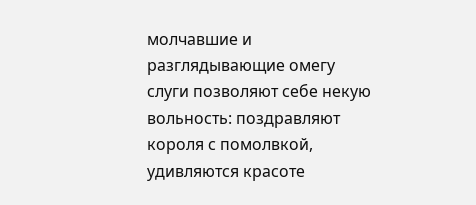молчавшие и разглядывающие омегу слуги позволяют себе некую вольность: поздравляют короля с помолвкой, удивляются красоте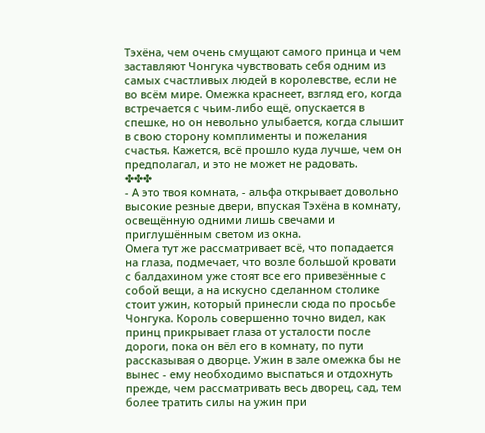Тэхёна, чем очень смущают самого принца и чем заставляют Чонгука чувствовать себя одним из самых счастливых людей в королевстве, если не во всём мире. Омежка краснеет, взгляд его, когда встречается с чьим-либо ещё, опускается в спешке, но он невольно улыбается, когда слышит в свою сторону комплименты и пожелания счастья. Кажется, всё прошло куда лучше, чем он предполагал, и это не может не радовать.
✤✤✤
- А это твоя комната, - альфа открывает довольно высокие резные двери, впуская Тэхёна в комнату, освещённую одними лишь свечами и приглушённым светом из окна.
Омега тут же рассматривает всё, что попадается на глаза, подмечает, что возле большой кровати с балдахином уже стоят все его привезённые с собой вещи, а на искусно сделанном столике стоит ужин, который принесли сюда по просьбе Чонгука. Король совершенно точно видел, как принц прикрывает глаза от усталости после дороги, пока он вёл его в комнату, по пути рассказывая о дворце. Ужин в зале омежка бы не вынес - ему необходимо выспаться и отдохнуть прежде, чем рассматривать весь дворец, сад, тем более тратить силы на ужин при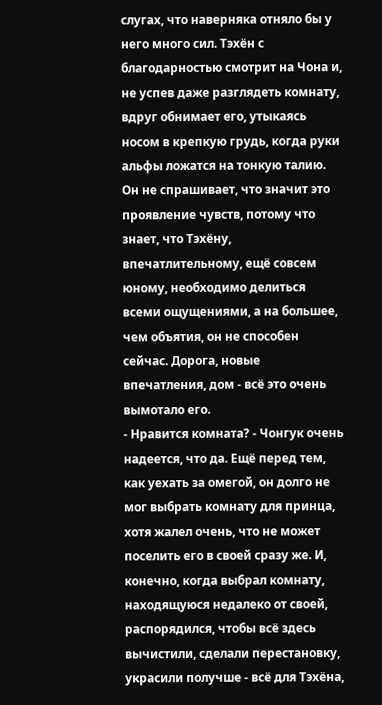слугах, что наверняка отняло бы у него много сил. Тэхён с благодарностью смотрит на Чона и, не успев даже разглядеть комнату, вдруг обнимает его, утыкаясь носом в крепкую грудь, когда руки альфы ложатся на тонкую талию. Он не спрашивает, что значит это проявление чувств, потому что знает, что Тэхёну, впечатлительному, ещё совсем юному, необходимо делиться всеми ощущениями, а на большее, чем объятия, он не способен сейчас. Дорога, новые впечатления, дом - всё это очень вымотало его.
- Нравится комната? - Чонгук очень надеется, что да. Ещё перед тем, как уехать за омегой, он долго не мог выбрать комнату для принца, хотя жалел очень, что не может поселить его в своей сразу же. И, конечно, когда выбрал комнату, находящуюся недалеко от своей, распорядился, чтобы всё здесь вычистили, сделали перестановку, украсили получше - всё для Тэхёна,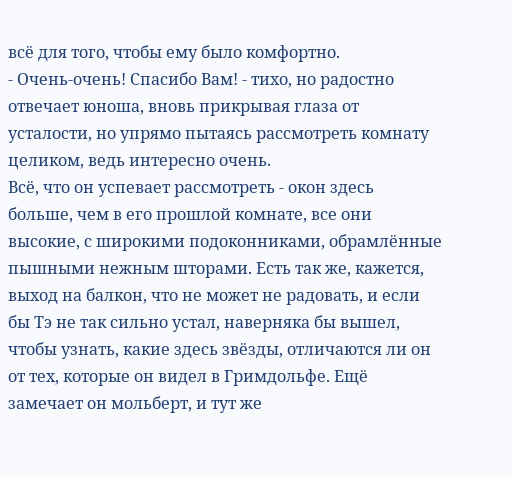всё для того, чтобы ему было комфортно.
- Очень-очень! Спасибо Вам! - тихо, но радостно отвечает юноша, вновь прикрывая глаза от усталости, но упрямо пытаясь рассмотреть комнату целиком, ведь интересно очень.
Всё, что он успевает рассмотреть - окон здесь больше, чем в его прошлой комнате, все они высокие, с широкими подоконниками, обрамлённые пышными нежным шторами. Есть так же, кажется, выход на балкон, что не может не радовать, и если бы Тэ не так сильно устал, наверняка бы вышел, чтобы узнать, какие здесь звёзды, отличаются ли он от тех, которые он видел в Гримдольфе. Ещё замечает он мольберт, и тут же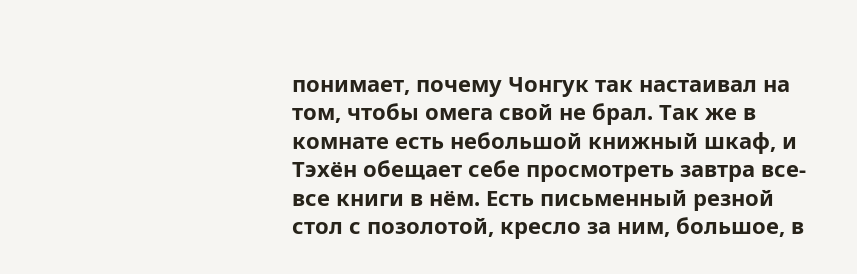понимает, почему Чонгук так настаивал на том, чтобы омега свой не брал. Так же в комнате есть небольшой книжный шкаф, и Тэхён обещает себе просмотреть завтра все-все книги в нём. Есть письменный резной стол с позолотой, кресло за ним, большое, в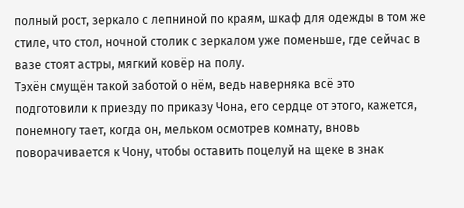полный рост, зеркало с лепниной по краям, шкаф для одежды в том же стиле, что стол, ночной столик с зеркалом уже поменьше, где сейчас в вазе стоят астры, мягкий ковёр на полу.
Тэхён смущён такой заботой о нём, ведь наверняка всё это подготовили к приезду по приказу Чона, его сердце от этого, кажется, понемногу тает, когда он, мельком осмотрев комнату, вновь поворачивается к Чону, чтобы оставить поцелуй на щеке в знак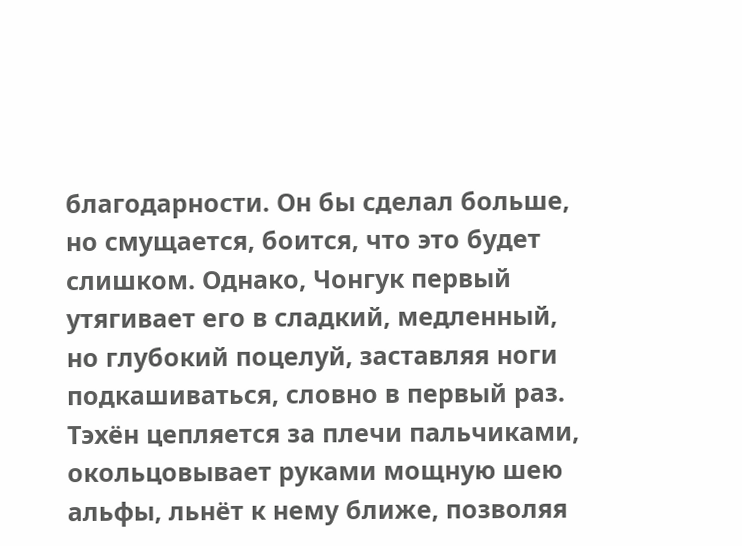благодарности. Он бы сделал больше, но смущается, боится, что это будет слишком. Однако, Чонгук первый утягивает его в сладкий, медленный, но глубокий поцелуй, заставляя ноги подкашиваться, словно в первый раз. Тэхён цепляется за плечи пальчиками, окольцовывает руками мощную шею альфы, льнёт к нему ближе, позволяя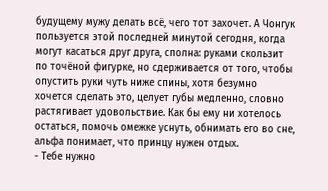будущему мужу делать всё, чего тот захочет. А Чонгук пользуется этой последней минутой сегодня, когда могут касаться друг друга, сполна: руками скользит по точёной фигурке, но сдерживается от того, чтобы опустить руки чуть ниже спины, хотя безумно хочется сделать это, целует губы медленно, словно растягивает удовольствие. Как бы ему ни хотелось остаться, помочь омежке уснуть, обнимать его во сне, альфа понимает, что принцу нужен отдых.
- Тебе нужно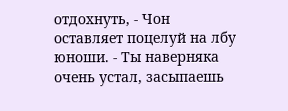отдохнуть, - Чон оставляет поцелуй на лбу юноши. - Ты наверняка очень устал, засыпаешь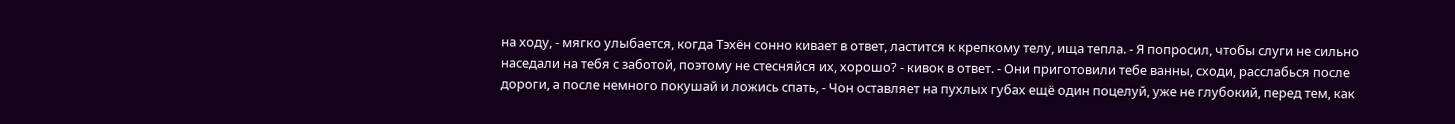на ходу, - мягко улыбается, когда Тэхён сонно кивает в ответ, ластится к крепкому телу, ища тепла. - Я попросил, чтобы слуги не сильно наседали на тебя с заботой, поэтому не стесняйся их, хорошо? - кивок в ответ. - Они приготовили тебе ванны, сходи, расслабься после дороги, а после немного покушай и ложись спать, - Чон оставляет на пухлых губах ещё один поцелуй, уже не глубокий, перед тем, как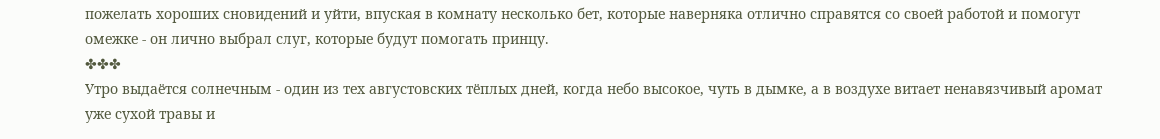пожелать хороших сновидений и уйти, впуская в комнату несколько бет, которые наверняка отлично справятся со своей работой и помогут омежке - он лично выбрал слуг, которые будут помогать принцу.
✤✤✤
Утро выдаётся солнечным - один из тех августовских тёплых дней, когда небо высокое, чуть в дымке, а в воздухе витает ненавязчивый аромат уже сухой травы и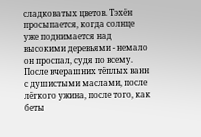сладковатых цветов. Тэхён просыпается, когда солнце уже поднимается над высокими деревьями - немало он проспал, судя по всему. После вчерашних тёплых ванн с душистыми маслами, после лёгкого ужина, после того, как беты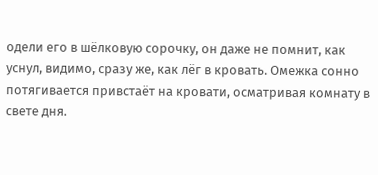одели его в шёлковую сорочку, он даже не помнит, как уснул, видимо, сразу же, как лёг в кровать. Омежка сонно потягивается привстаёт на кровати, осматривая комнату в свете дня.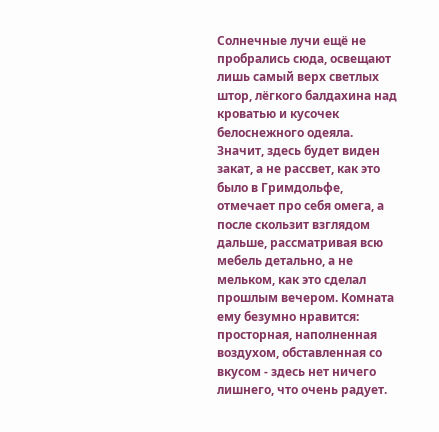Солнечные лучи ещё не пробрались сюда, освещают лишь самый верх светлых штор, лёгкого балдахина над кроватью и кусочек белоснежного одеяла. Значит, здесь будет виден закат, а не рассвет, как это было в Гримдольфе, отмечает про себя омега, а после скользит взглядом дальше, рассматривая всю мебель детально, а не мельком, как это сделал прошлым вечером. Комната ему безумно нравится: просторная, наполненная воздухом, обставленная со вкусом - здесь нет ничего лишнего, что очень радует.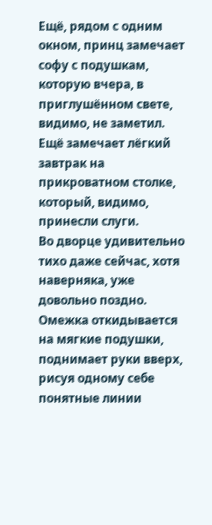Ещё, рядом с одним окном, принц замечает софу с подушкам, которую вчера, в приглушённом свете, видимо, не заметил. Ещё замечает лёгкий завтрак на прикроватном столке, который, видимо, принесли слуги.
Во дворце удивительно тихо даже сейчас, хотя наверняка, уже довольно поздно. Омежка откидывается на мягкие подушки, поднимает руки вверх, рисуя одному себе понятные линии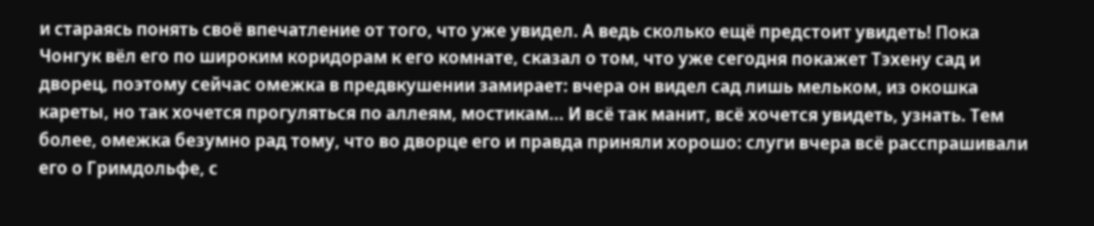и стараясь понять своё впечатление от того, что уже увидел. А ведь сколько ещё предстоит увидеть! Пока Чонгук вёл его по широким коридорам к его комнате, сказал о том, что уже сегодня покажет Тэхену сад и дворец, поэтому сейчас омежка в предвкушении замирает: вчера он видел сад лишь мельком, из окошка кареты, но так хочется прогуляться по аллеям, мостикам... И всё так манит, всё хочется увидеть, узнать. Тем более, омежка безумно рад тому, что во дворце его и правда приняли хорошо: слуги вчера всё расспрашивали его о Гримдольфе, с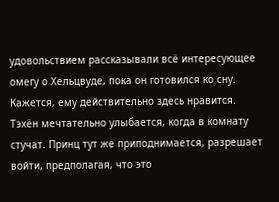удовольствием рассказывали всё интересующее омегу о Хельцвуде, пока он готовился ко сну. Кажется, ему действительно здесь нравится.
Тэхён мечтательно улыбается, когда в комнату стучат. Принц тут же приподнимается, разрешает войти, предполагая, что это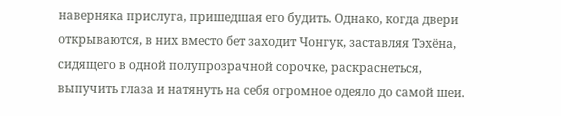наверняка прислуга, пришедшая его будить. Однако, когда двери открываются, в них вместо бет заходит Чонгук, заставляя Тэхёна, сидящего в одной полупрозрачной сорочке, раскраснеться, выпучить глаза и натянуть на себя огромное одеяло до самой шеи.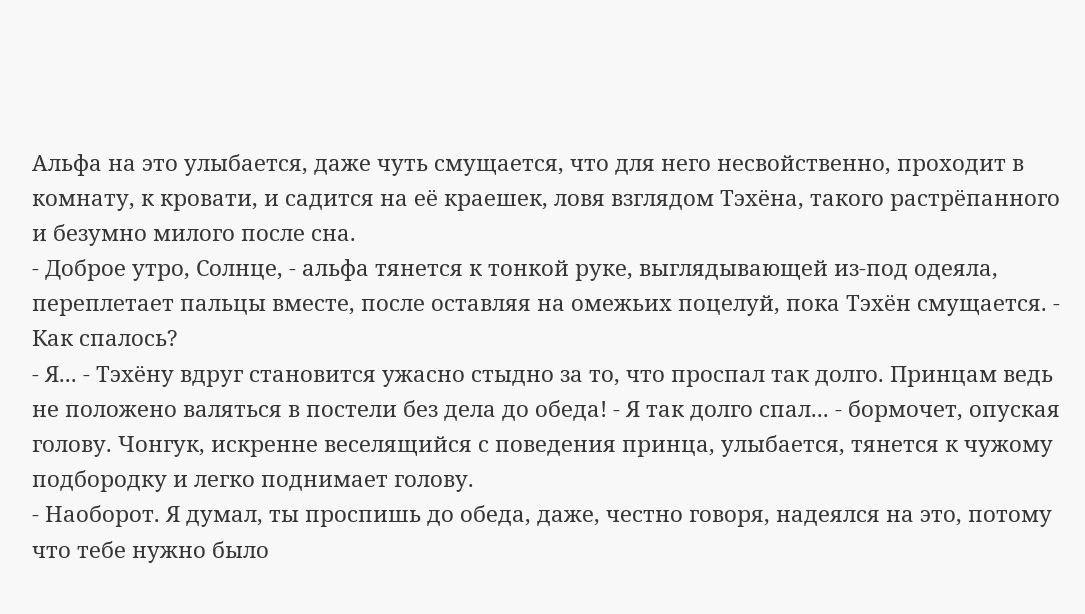Альфа на это улыбается, даже чуть смущается, что для него несвойственно, проходит в комнату, к кровати, и садится на её краешек, ловя взглядом Тэхёна, такого растрёпанного и безумно милого после сна.
- Доброе утро, Солнце, - альфа тянется к тонкой руке, выглядывающей из-под одеяла, переплетает пальцы вместе, после оставляя на омежьих поцелуй, пока Тэхён смущается. - Как спалось?
- Я... - Тэхёну вдруг становится ужасно стыдно за то, что проспал так долго. Принцам ведь не положено валяться в постели без дела до обеда! - Я так долго спал... - бормочет, опуская голову. Чонгук, искренне веселящийся с поведения принца, улыбается, тянется к чужому подбородку и легко поднимает голову.
- Наоборот. Я думал, ты проспишь до обеда, даже, честно говоря, надеялся на это, потому что тебе нужно было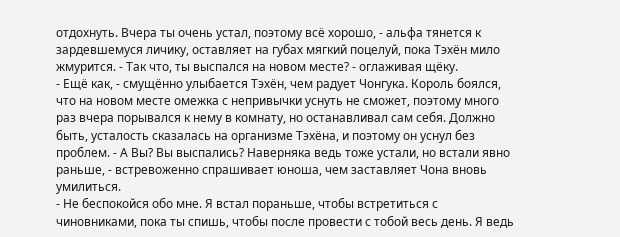отдохнуть. Вчера ты очень устал, поэтому всё хорошо, - альфа тянется к зардевшемуся личику, оставляет на губах мягкий поцелуй, пока Тэхён мило жмурится. - Так что, ты выспался на новом месте? - оглаживая щёку.
- Ещё как, - смущённо улыбается Тэхён, чем радует Чонгука. Король боялся, что на новом месте омежка с непривычки уснуть не сможет, поэтому много раз вчера порывался к нему в комнату, но останавливал сам себя. Должно быть, усталость сказалась на организме Тэхёна, и поэтому он уснул без проблем. - А Вы? Вы выспались? Наверняка ведь тоже устали, но встали явно раньше, - встревоженно спрашивает юноша, чем заставляет Чона вновь умилиться.
- Не беспокойся обо мне. Я встал пораньше, чтобы встретиться с чиновниками, пока ты спишь, чтобы после провести с тобой весь день. Я ведь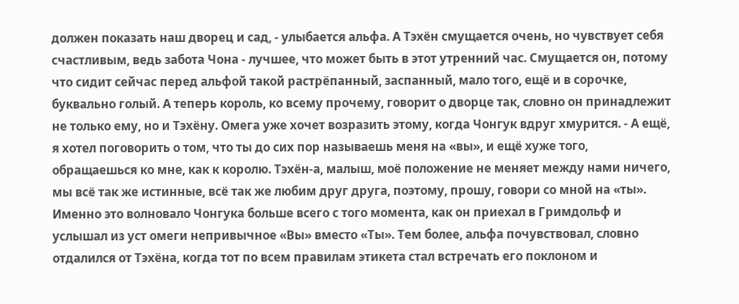должен показать наш дворец и сад, - улыбается альфа. А Тэхён смущается очень, но чувствует себя счастливым, ведь забота Чона - лучшее, что может быть в этот утренний час. Смущается он, потому что сидит сейчас перед альфой такой растрёпанный, заспанный, мало того, ещё и в сорочке, буквально голый. А теперь король, ко всему прочему, говорит о дворце так, словно он принадлежит не только ему, но и Тэхёну. Омега уже хочет возразить этому, когда Чонгук вдруг хмурится. - А ещё, я хотел поговорить о том, что ты до сих пор называешь меня на «вы», и ещё хуже того, обращаешься ко мне, как к королю. Тэхён-а, малыш, моё положение не меняет между нами ничего, мы всё так же истинные, всё так же любим друг друга, поэтому, прошу, говори со мной на «ты».
Именно это волновало Чонгука больше всего с того момента, как он приехал в Гримдольф и услышал из уст омеги непривычное «Вы» вместо «Ты». Тем более, альфа почувствовал, словно отдалился от Тэхёна, когда тот по всем правилам этикета стал встречать его поклоном и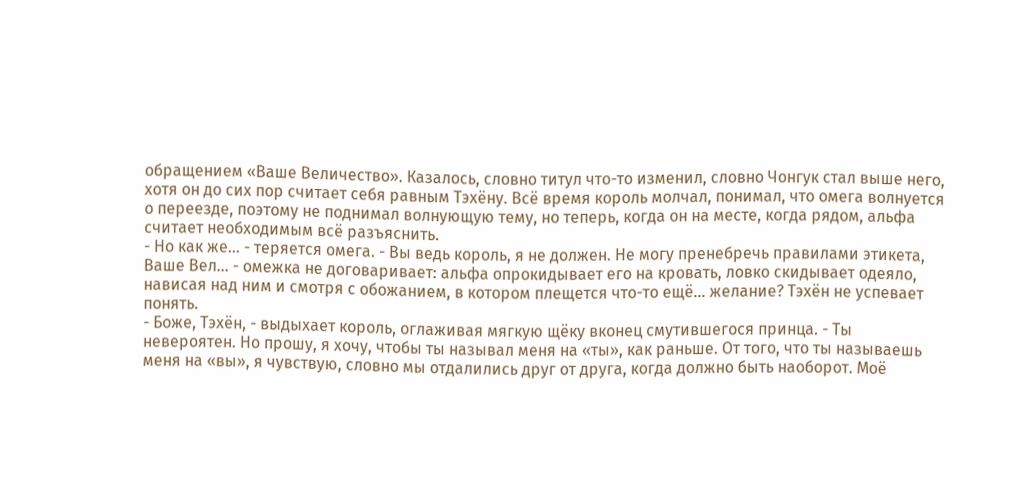обращением «Ваше Величество». Казалось, словно титул что-то изменил, словно Чонгук стал выше него, хотя он до сих пор считает себя равным Тэхёну. Всё время король молчал, понимал, что омега волнуется о переезде, поэтому не поднимал волнующую тему, но теперь, когда он на месте, когда рядом, альфа считает необходимым всё разъяснить.
- Но как же... - теряется омега. - Вы ведь король, я не должен. Не могу пренебречь правилами этикета, Ваше Вел... - омежка не договаривает: альфа опрокидывает его на кровать, ловко скидывает одеяло, нависая над ним и смотря с обожанием, в котором плещется что-то ещё... желание? Тэхён не успевает понять.
- Боже, Тэхён, - выдыхает король, оглаживая мягкую щёку вконец смутившегося принца. - Ты невероятен. Но прошу, я хочу, чтобы ты называл меня на «ты», как раньше. От того, что ты называешь меня на «вы», я чувствую, словно мы отдалились друг от друга, когда должно быть наоборот. Моё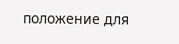положение для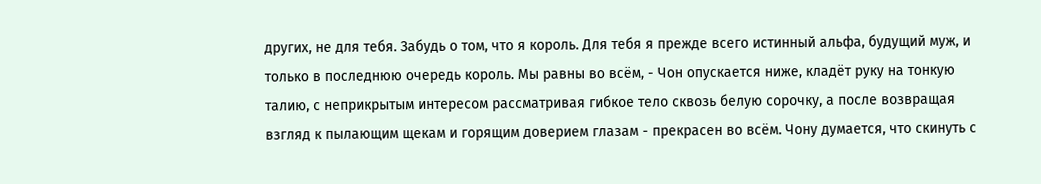других, не для тебя. Забудь о том, что я король. Для тебя я прежде всего истинный альфа, будущий муж, и только в последнюю очередь король. Мы равны во всём, - Чон опускается ниже, кладёт руку на тонкую талию, с неприкрытым интересом рассматривая гибкое тело сквозь белую сорочку, а после возвращая взгляд к пылающим щекам и горящим доверием глазам - прекрасен во всём. Чону думается, что скинуть с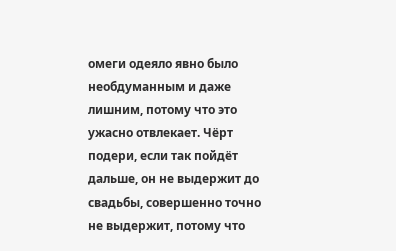омеги одеяло явно было необдуманным и даже лишним, потому что это ужасно отвлекает. Чёрт подери, если так пойдёт дальше, он не выдержит до свадьбы, совершенно точно не выдержит, потому что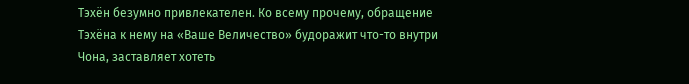Тэхён безумно привлекателен. Ко всему прочему, обращение Тэхёна к нему на «Ваше Величество» будоражит что-то внутри Чона, заставляет хотеть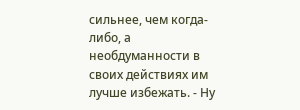сильнее, чем когда-либо, а необдуманности в своих действиях им лучше избежать. - Ну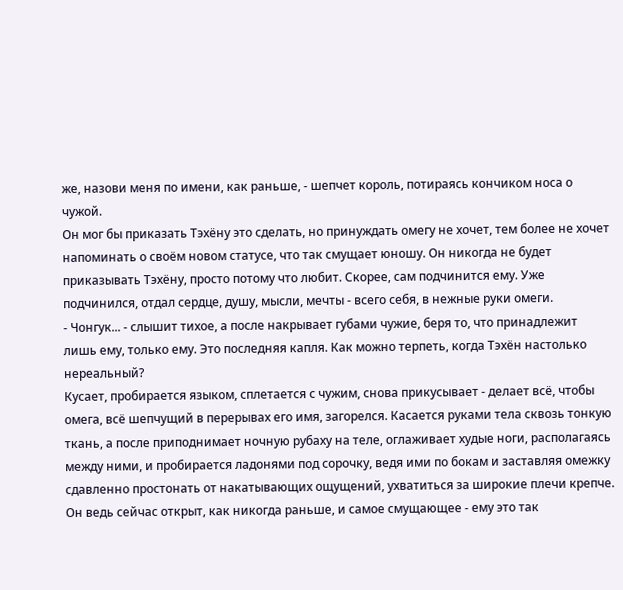же, назови меня по имени, как раньше, - шепчет король, потираясь кончиком носа о чужой.
Он мог бы приказать Тэхёну это сделать, но принуждать омегу не хочет, тем более не хочет напоминать о своём новом статусе, что так смущает юношу. Он никогда не будет приказывать Тэхёну, просто потому что любит. Скорее, сам подчинится ему. Уже подчинился, отдал сердце, душу, мысли, мечты - всего себя, в нежные руки омеги.
- Чонгук... - слышит тихое, а после накрывает губами чужие, беря то, что принадлежит лишь ему, только ему. Это последняя капля. Как можно терпеть, когда Тэхён настолько нереальный?
Кусает, пробирается языком, сплетается с чужим, снова прикусывает - делает всё, чтобы омега, всё шепчущий в перерывах его имя, загорелся. Касается руками тела сквозь тонкую ткань, а после приподнимает ночную рубаху на теле, оглаживает худые ноги, располагаясь между ними, и пробирается ладонями под сорочку, ведя ими по бокам и заставляя омежку сдавленно простонать от накатывающих ощущений, ухватиться за широкие плечи крепче. Он ведь сейчас открыт, как никогда раньше, и самое смущающее - ему это так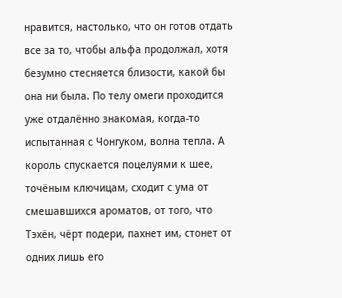нравится, настолько, что он готов отдать все за то, чтобы альфа продолжал, хотя безумно стесняется близости, какой бы она ни была. По телу омеги проходится уже отдалённо знакомая, когда-то испытанная с Чонгуком, волна тепла. А король спускается поцелуями к шее, точёным ключицам, сходит с ума от смешавшихся ароматов, от того, что Тэхён, чёрт подери, пахнет им, стонет от одних лишь его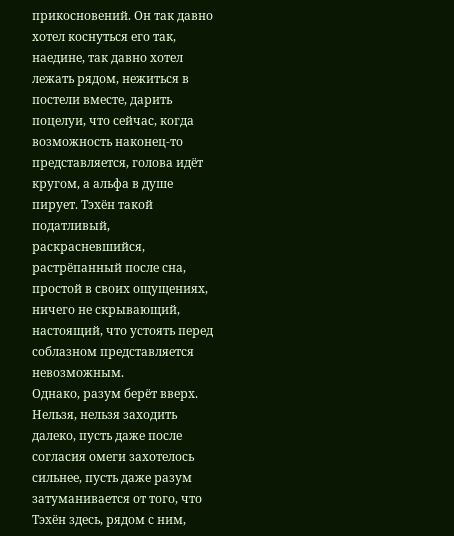прикосновений. Он так давно хотел коснуться его так, наедине, так давно хотел лежать рядом, нежиться в постели вместе, дарить поцелуи, что сейчас, когда возможность наконец-то представляется, голова идёт кругом, а альфа в душе пирует. Тэхён такой податливый, раскрасневшийся, растрёпанный после сна, простой в своих ощущениях, ничего не скрывающий, настоящий, что устоять перед соблазном представляется невозможным.
Однако, разум берёт вверх. Нельзя, нельзя заходить далеко, пусть даже после согласия омеги захотелось сильнее, пусть даже разум затуманивается от того, что Тэхён здесь, рядом с ним,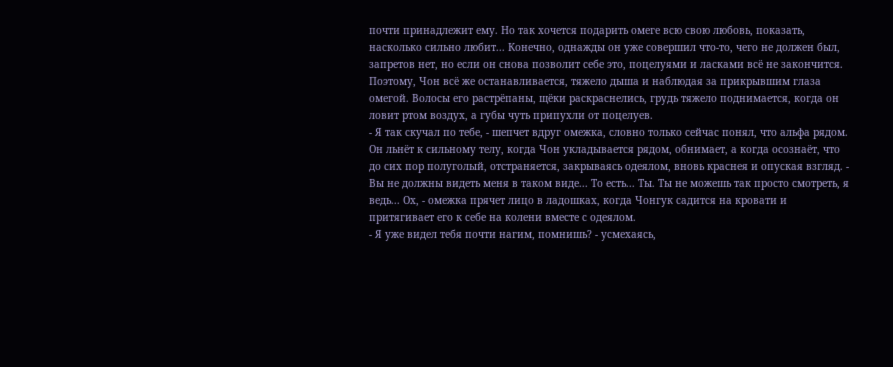почти принадлежит ему. Но так хочется подарить омеге всю свою любовь, показать, насколько сильно любит... Конечно, однажды он уже совершил что-то, чего не должен был, запретов нет, но если он снова позволит себе это, поцелуями и ласками всё не закончится. Поэтому, Чон всё же останавливается, тяжело дыша и наблюдая за прикрывшим глаза омегой. Волосы его растрёпаны, щёки раскраснелись, грудь тяжело поднимается, когда он ловит ртом воздух, а губы чуть припухли от поцелуев.
- Я так скучал по тебе, - шепчет вдруг омежка, словно только сейчас понял, что альфа рядом. Он льнёт к сильному телу, когда Чон укладывается рядом, обнимает, а когда осознаёт, что до сих пор полуголый, отстраняется, закрываясь одеялом, вновь краснея и опуская взгляд. - Вы не должны видеть меня в таком виде... То есть... Ты. Ты не можешь так просто смотреть, я ведь... Ох, - омежка прячет лицо в ладошках, когда Чонгук садится на кровати и притягивает его к себе на колени вместе с одеялом.
- Я уже видел тебя почти нагим, помнишь? - усмехаясь,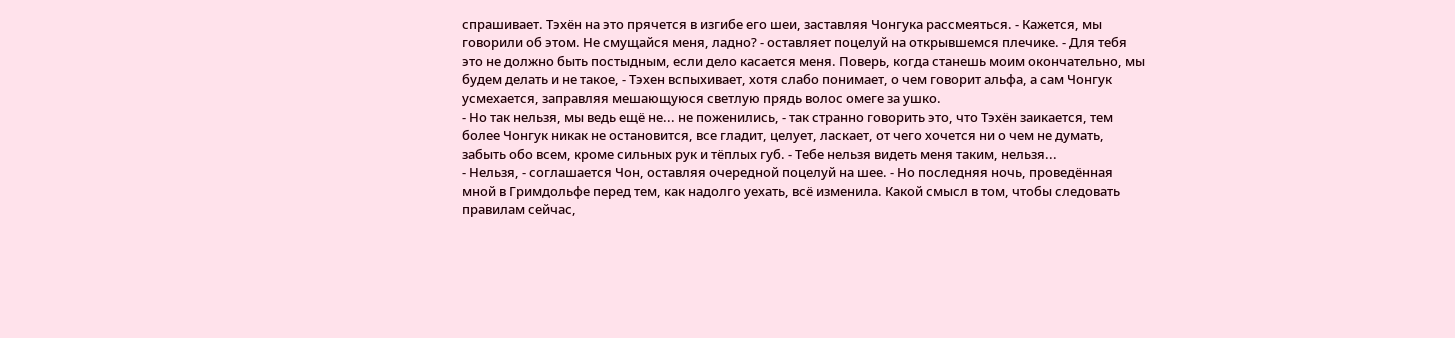спрашивает. Тэхён на это прячется в изгибе его шеи, заставляя Чонгука рассмеяться. - Кажется, мы говорили об этом. Не смущайся меня, ладно? - оставляет поцелуй на открывшемся плечике. - Для тебя это не должно быть постыдным, если дело касается меня. Поверь, когда станешь моим окончательно, мы будем делать и не такое, - Тэхен вспыхивает, хотя слабо понимает, о чем говорит альфа, а сам Чонгук усмехается, заправляя мешающуюся светлую прядь волос омеге за ушко.
- Но так нельзя, мы ведь ещё не... не поженились, - так странно говорить это, что Тэхён заикается, тем более Чонгук никак не остановится, все гладит, целует, ласкает, от чего хочется ни о чем не думать, забыть обо всем, кроме сильных рук и тёплых губ. - Тебе нельзя видеть меня таким, нельзя...
- Нельзя, - соглашается Чон, оставляя очередной поцелуй на шее. - Но последняя ночь, проведённая мной в Гримдольфе перед тем, как надолго уехать, всё изменила. Какой смысл в том, чтобы следовать правилам сейчас,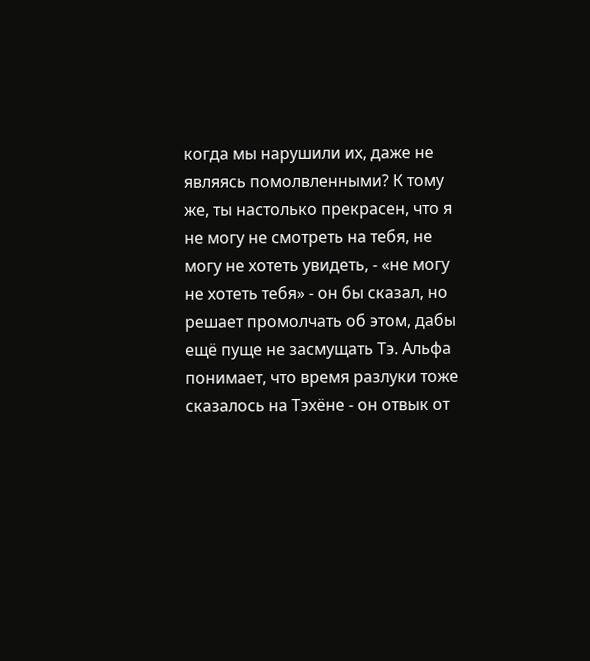когда мы нарушили их, даже не являясь помолвленными? К тому же, ты настолько прекрасен, что я не могу не смотреть на тебя, не могу не хотеть увидеть, - «не могу не хотеть тебя» - он бы сказал, но решает промолчать об этом, дабы ещё пуще не засмущать Тэ. Альфа понимает, что время разлуки тоже сказалось на Тэхёне - он отвык от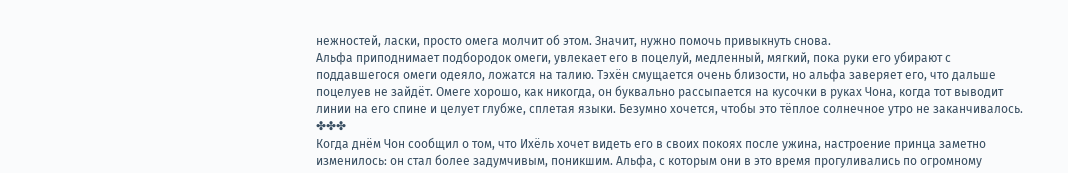нежностей, ласки, просто омега молчит об этом. Значит, нужно помочь привыкнуть снова.
Альфа приподнимает подбородок омеги, увлекает его в поцелуй, медленный, мягкий, пока руки его убирают с поддавшегося омеги одеяло, ложатся на талию. Тэхён смущается очень близости, но альфа заверяет его, что дальше поцелуев не зайдёт. Омеге хорошо, как никогда, он буквально рассыпается на кусочки в руках Чона, когда тот выводит линии на его спине и целует глубже, сплетая языки. Безумно хочется, чтобы это тёплое солнечное утро не заканчивалось.
✤✤✤
Когда днём Чон сообщил о том, что Ихёль хочет видеть его в своих покоях после ужина, настроение принца заметно изменилось: он стал более задумчивым, поникшим. Альфа, с которым они в это время прогуливались по огромному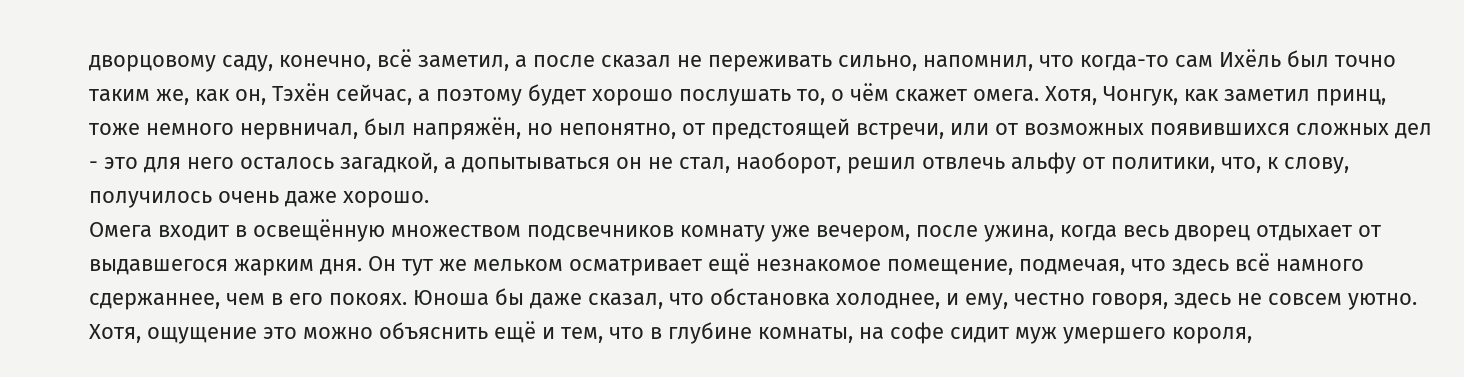дворцовому саду, конечно, всё заметил, а после сказал не переживать сильно, напомнил, что когда-то сам Ихёль был точно таким же, как он, Тэхён сейчас, а поэтому будет хорошо послушать то, о чём скажет омега. Хотя, Чонгук, как заметил принц, тоже немного нервничал, был напряжён, но непонятно, от предстоящей встречи, или от возможных появившихся сложных дел - это для него осталось загадкой, а допытываться он не стал, наоборот, решил отвлечь альфу от политики, что, к слову, получилось очень даже хорошо.
Омега входит в освещённую множеством подсвечников комнату уже вечером, после ужина, когда весь дворец отдыхает от выдавшегося жарким дня. Он тут же мельком осматривает ещё незнакомое помещение, подмечая, что здесь всё намного сдержаннее, чем в его покоях. Юноша бы даже сказал, что обстановка холоднее, и ему, честно говоря, здесь не совсем уютно. Хотя, ощущение это можно объяснить ещё и тем, что в глубине комнаты, на софе сидит муж умершего короля,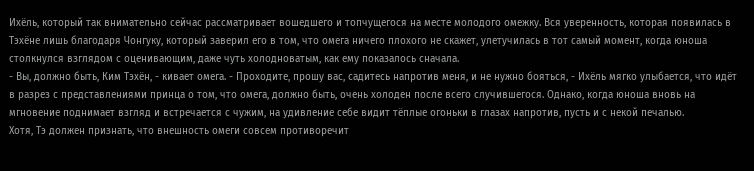Ихёль, который так внимательно сейчас рассматривает вошедшего и топчущегося на месте молодого омежку. Вся уверенность, которая появилась в Тэхёне лишь благодаря Чонгуку, который заверил его в том, что омега ничего плохого не скажет, улетучилась в тот самый момент, когда юноша столкнулся взглядом с оценивающим, даже чуть холодноватым, как ему показалось сначала.
- Вы, должно быть, Ким Тэхён, - кивает омега. - Проходите, прошу вас, садитесь напротив меня, и не нужно бояться, - Ихёль мягко улыбается, что идёт в разрез с представлениями принца о том, что омега, должно быть, очень холоден после всего случившегося. Однако, когда юноша вновь на мгновение поднимает взгляд и встречается с чужим, на удивление себе видит тёплые огоньки в глазах напротив, пусть и с некой печалью.
Хотя, Тэ должен признать, что внешность омеги совсем противоречит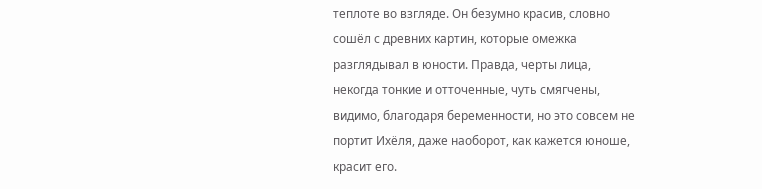теплоте во взгляде. Он безумно красив, словно сошёл с древних картин, которые омежка разглядывал в юности. Правда, черты лица, некогда тонкие и отточенные, чуть смягчены, видимо, благодаря беременности, но это совсем не портит Ихёля, даже наоборот, как кажется юноше, красит его.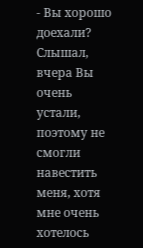- Вы хорошо доехали? Слышал, вчера Вы очень устали, поэтому не смогли навестить меня, хотя мне очень хотелось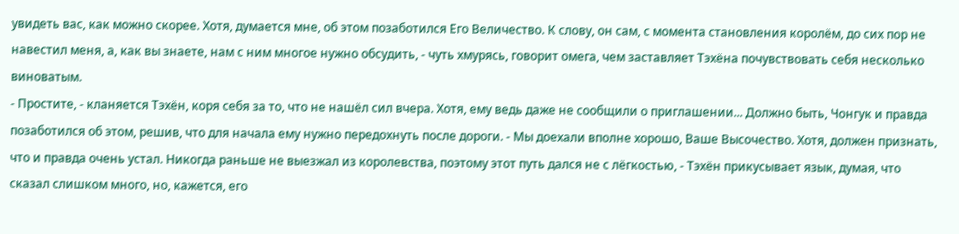увидеть вас, как можно скорее. Хотя, думается мне, об этом позаботился Его Величество. К слову, он сам, с момента становления королём, до сих пор не навестил меня, а, как вы знаете, нам с ним многое нужно обсудить, - чуть хмурясь, говорит омега, чем заставляет Тэхёна почувствовать себя несколько виноватым.
- Простите, - кланяется Тэхён, коря себя за то, что не нашёл сил вчера. Хотя, ему ведь даже не сообщили о приглашении... Должно быть, Чонгук и правда позаботился об этом, решив, что для начала ему нужно передохнуть после дороги. - Мы доехали вполне хорошо, Ваше Высочество. Хотя, должен признать, что и правда очень устал. Никогда раньше не выезжал из королевства, поэтому этот путь дался не с лёгкостью, - Тэхён прикусывает язык, думая, что сказал слишком много, но, кажется, его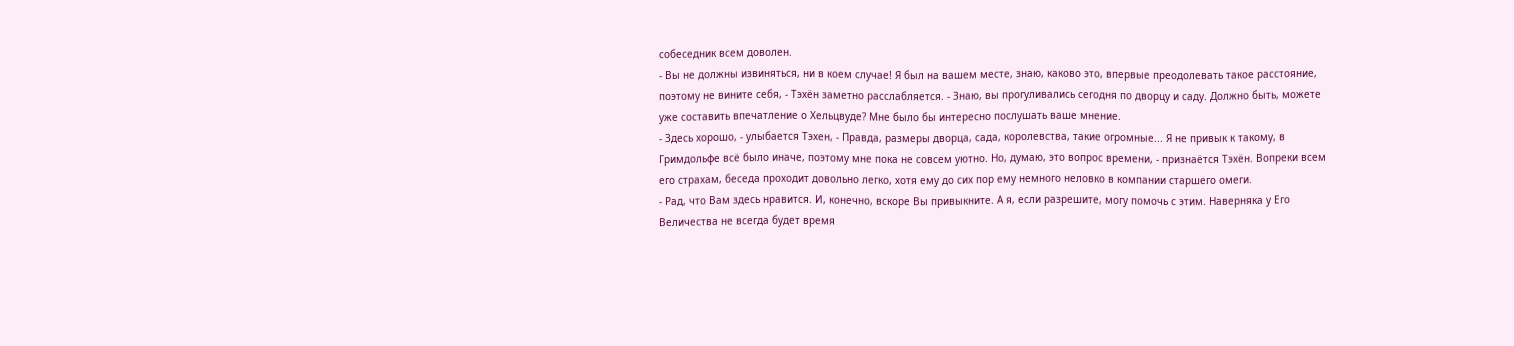собеседник всем доволен.
- Вы не должны извиняться, ни в коем случае! Я был на вашем месте, знаю, каково это, впервые преодолевать такое расстояние, поэтому не вините себя, - Тэхён заметно расслабляется. - Знаю, вы прогуливались сегодня по дворцу и саду. Должно быть, можете уже составить впечатление о Хельцвуде? Мне было бы интересно послушать ваше мнение.
- Здесь хорошо, - улыбается Тэхен, - Правда, размеры дворца, сада, королевства, такие огромные... Я не привык к такому, в Гримдольфе всё было иначе, поэтому мне пока не совсем уютно. Но, думаю, это вопрос времени, - признаётся Тэхён. Вопреки всем его страхам, беседа проходит довольно легко, хотя ему до сих пор ему немного неловко в компании старшего омеги.
- Рад, что Вам здесь нравится. И, конечно, вскоре Вы привыкните. А я, если разрешите, могу помочь с этим. Наверняка у Его Величества не всегда будет время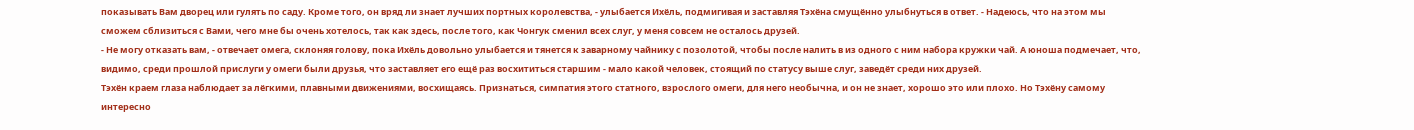показывать Вам дворец или гулять по саду. Кроме того, он вряд ли знает лучших портных королевства, - улыбается Ихёль, подмигивая и заставляя Тэхёна смущённо улыбнуться в ответ. - Надеюсь, что на этом мы сможем сблизиться с Вами, чего мне бы очень хотелось, так как здесь, после того, как Чонгук сменил всех слуг, у меня совсем не осталось друзей.
- Не могу отказать вам, - отвечает омега, склоняя голову, пока Ихёль довольно улыбается и тянется к заварному чайнику с позолотой, чтобы после налить в из одного с ним набора кружки чай. А юноша подмечает, что, видимо, среди прошлой прислуги у омеги были друзья, что заставляет его ещё раз восхититься старшим - мало какой человек, стоящий по статусу выше слуг, заведёт среди них друзей.
Тэхён краем глаза наблюдает за лёгкими, плавными движениями, восхищаясь. Признаться, симпатия этого статного, взрослого омеги, для него необычна, и он не знает, хорошо это или плохо. Но Тэхёну самому интересно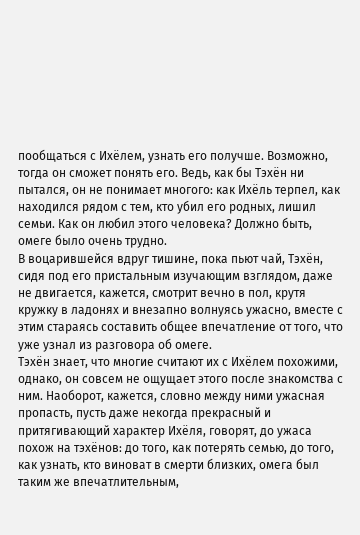пообщаться с Ихёлем, узнать его получше. Возможно, тогда он сможет понять его. Ведь, как бы Тэхён ни пытался, он не понимает многого: как Ихёль терпел, как находился рядом с тем, кто убил его родных, лишил семьи. Как он любил этого человека? Должно быть, омеге было очень трудно.
В воцарившейся вдруг тишине, пока пьют чай, Тэхён, сидя под его пристальным изучающим взглядом, даже не двигается, кажется, смотрит вечно в пол, крутя кружку в ладонях и внезапно волнуясь ужасно, вместе с этим стараясь составить общее впечатление от того, что уже узнал из разговора об омеге.
Тэхён знает, что многие считают их с Ихёлем похожими, однако, он совсем не ощущает этого после знакомства с ним. Наоборот, кажется, словно между ними ужасная пропасть, пусть даже некогда прекрасный и притягивающий характер Ихёля, говорят, до ужаса похож на тэхёнов: до того, как потерять семью, до того, как узнать, кто виноват в смерти близких, омега был таким же впечатлительным,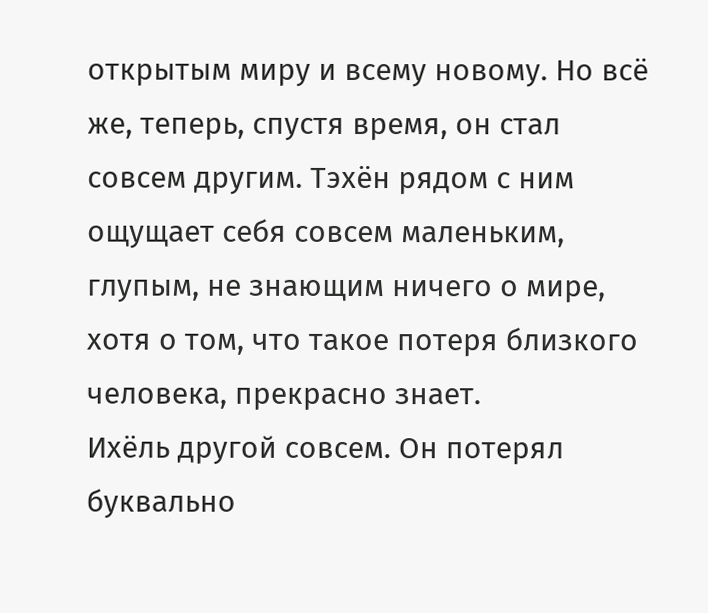открытым миру и всему новому. Но всё же, теперь, спустя время, он стал совсем другим. Тэхён рядом с ним ощущает себя совсем маленьким, глупым, не знающим ничего о мире, хотя о том, что такое потеря близкого человека, прекрасно знает.
Ихёль другой совсем. Он потерял буквально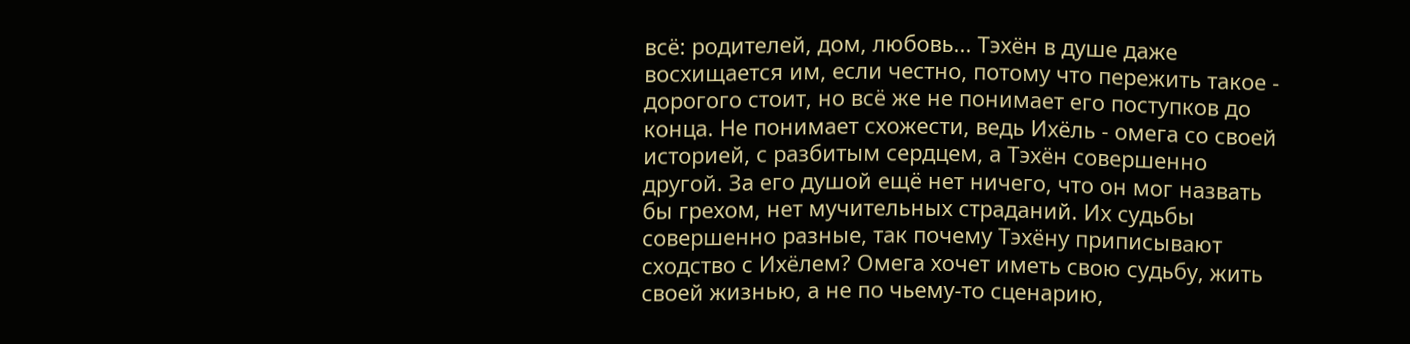всё: родителей, дом, любовь... Тэхён в душе даже восхищается им, если честно, потому что пережить такое - дорогого стоит, но всё же не понимает его поступков до конца. Не понимает схожести, ведь Ихёль - омега со своей историей, с разбитым сердцем, а Тэхён совершенно другой. За его душой ещё нет ничего, что он мог назвать бы грехом, нет мучительных страданий. Их судьбы совершенно разные, так почему Тэхёну приписывают сходство с Ихёлем? Омега хочет иметь свою судьбу, жить своей жизнью, а не по чьему-то сценарию,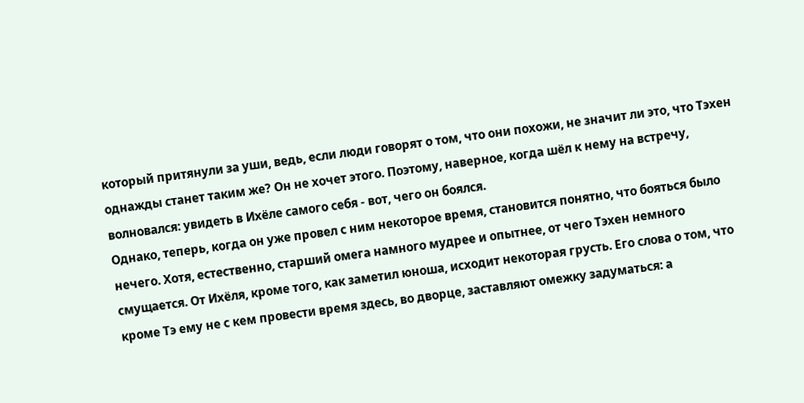который притянули за уши, ведь, если люди говорят о том, что они похожи, не значит ли это, что Тэхен однажды станет таким же? Он не хочет этого. Поэтому, наверное, когда шёл к нему на встречу, волновался: увидеть в Ихёле самого себя - вот, чего он боялся.
Однако, теперь, когда он уже провел с ним некоторое время, становится понятно, что бояться было нечего. Хотя, естественно, старший омега намного мудрее и опытнее, от чего Тэхен немного смущается. От Ихёля, кроме того, как заметил юноша, исходит некоторая грусть. Его слова о том, что кроме Тэ ему не с кем провести время здесь, во дворце, заставляют омежку задуматься: а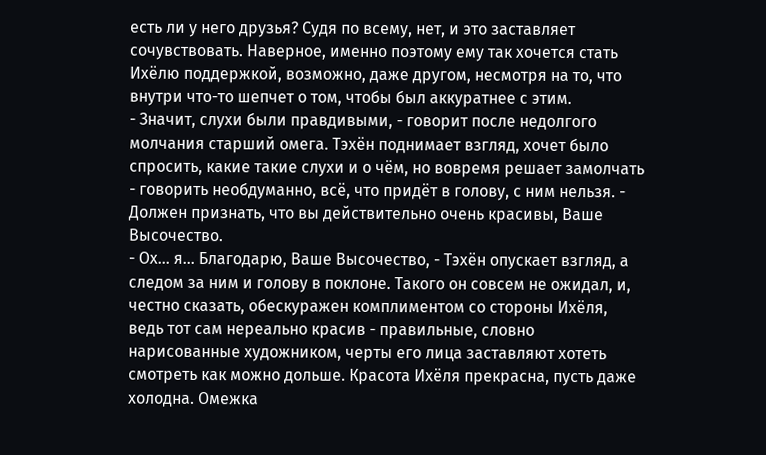есть ли у него друзья? Судя по всему, нет, и это заставляет сочувствовать. Наверное, именно поэтому ему так хочется стать Ихёлю поддержкой, возможно, даже другом, несмотря на то, что внутри что-то шепчет о том, чтобы был аккуратнее с этим.
- Значит, слухи были правдивыми, - говорит после недолгого молчания старший омега. Тэхён поднимает взгляд, хочет было спросить, какие такие слухи и о чём, но вовремя решает замолчать - говорить необдуманно, всё, что придёт в голову, с ним нельзя. - Должен признать, что вы действительно очень красивы, Ваше Высочество.
- Ох... я... Благодарю, Ваше Высочество, - Тэхён опускает взгляд, а следом за ним и голову в поклоне. Такого он совсем не ожидал, и, честно сказать, обескуражен комплиментом со стороны Ихёля, ведь тот сам нереально красив - правильные, словно нарисованные художником, черты его лица заставляют хотеть смотреть как можно дольше. Красота Ихёля прекрасна, пусть даже холодна. Омежка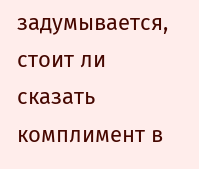задумывается, стоит ли сказать комплимент в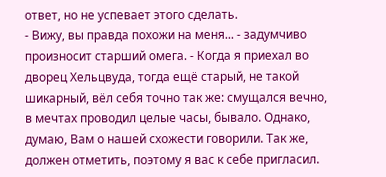ответ, но не успевает этого сделать.
- Вижу, вы правда похожи на меня... - задумчиво произносит старший омега. - Когда я приехал во дворец Хельцвуда, тогда ещё старый, не такой шикарный, вёл себя точно так же: смущался вечно, в мечтах проводил целые часы, бывало. Однако, думаю, Вам о нашей схожести говорили. Так же, должен отметить, поэтому я вас к себе пригласил.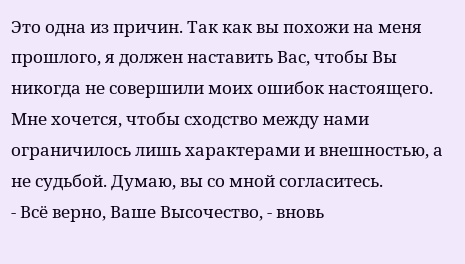Это одна из причин. Так как вы похожи на меня прошлого, я должен наставить Вас, чтобы Вы никогда не совершили моих ошибок настоящего. Мне хочется, чтобы сходство между нами ограничилось лишь характерами и внешностью, а не судьбой. Думаю, вы со мной согласитесь.
- Всё верно, Ваше Высочество, - вновь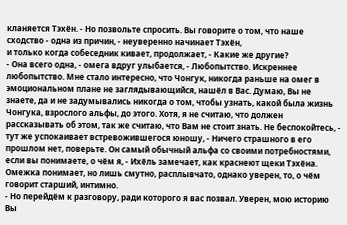кланяется Тэхён. - Но позвольте спросить. Вы говорите о том, что наше сходство - одна из причин, - неуверенно начинает Тэхён,
и только когда собеседник кивает, продолжает, - Какие же другие?
- Она всего одна, - омега вдруг улыбается, - Любопытство. Искреннее любопытство. Мне стало интересно, что Чонгук, никогда раньше на омег в эмоциональном плане не заглядывающийся, нашёл в Вас. Думаю, Вы не знаете, да и не задумывались никогда о том, чтобы узнать, какой была жизнь Чонгука, взрослого альфы, до этого. Хотя, я не считаю, что должен рассказывать об этом, так же считаю, что Вам не стоит знать. Не беспокойтесь, - тут же успокаивает встревожившегося юношу, - Ничего страшного в его прошлом нет, поверьте. Он самый обычный альфа со своими потребностями, если вы понимаете, о чём я, - Ихёль замечает, как краснеют щеки Тэхёна. Омежка понимает, но лишь смутно, расплывчато, однако уверен, то, о чём говорит старший, интимно.
- Но перейдём к разговору, ради которого я вас позвал. Уверен, мою историю Вы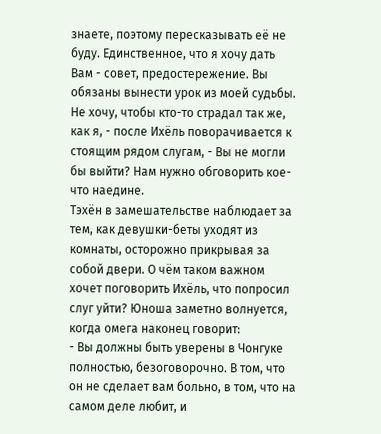знаете, поэтому пересказывать её не буду. Единственное, что я хочу дать Вам - совет, предостережение. Вы обязаны вынести урок из моей судьбы. Не хочу, чтобы кто-то страдал так же, как я, - после Ихёль поворачивается к стоящим рядом слугам, - Вы не могли бы выйти? Нам нужно обговорить кое-что наедине.
Тэхён в замешательстве наблюдает за тем, как девушки-беты уходят из комнаты, осторожно прикрывая за собой двери. О чём таком важном хочет поговорить Ихёль, что попросил слуг уйти? Юноша заметно волнуется, когда омега наконец говорит:
- Вы должны быть уверены в Чонгуке полностью, безоговорочно. В том, что он не сделает вам больно, в том, что на самом деле любит, и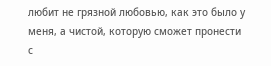любит не грязной любовью, как это было у меня, а чистой, которую сможет пронести с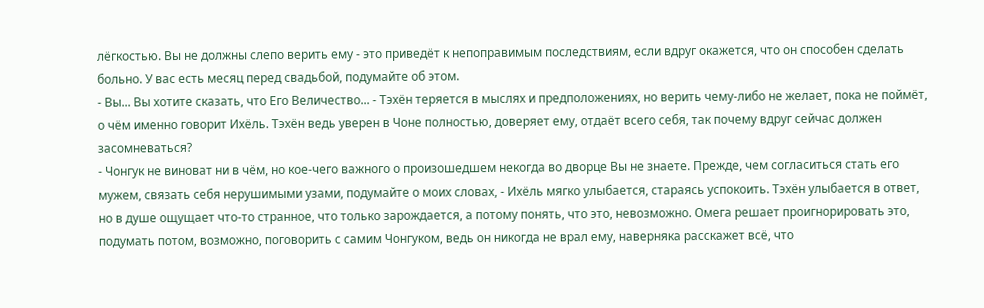лёгкостью. Вы не должны слепо верить ему - это приведёт к непоправимым последствиям, если вдруг окажется, что он способен сделать больно. У вас есть месяц перед свадьбой, подумайте об этом.
- Вы... Вы хотите сказать, что Его Величество... - Тэхён теряется в мыслях и предположениях, но верить чему-либо не желает, пока не поймёт, о чём именно говорит Ихёль. Тэхён ведь уверен в Чоне полностью, доверяет ему, отдаёт всего себя, так почему вдруг сейчас должен засомневаться?
- Чонгук не виноват ни в чём, но кое-чего важного о произошедшем некогда во дворце Вы не знаете. Прежде, чем согласиться стать его мужем, связать себя нерушимыми узами, подумайте о моих словах, - Ихёль мягко улыбается, стараясь успокоить. Тэхён улыбается в ответ, но в душе ощущает что-то странное, что только зарождается, а потому понять, что это, невозможно. Омега решает проигнорировать это, подумать потом, возможно, поговорить с самим Чонгуком, ведь он никогда не врал ему, наверняка расскажет всё, что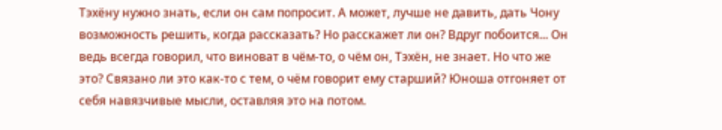Тэхёну нужно знать, если он сам попросит. А может, лучше не давить, дать Чону возможность решить, когда рассказать? Но расскажет ли он? Вдруг побоится... Он ведь всегда говорил, что виноват в чём-то, о чём он, Тэхён, не знает. Но что же это? Связано ли это как-то с тем, о чём говорит ему старший? Юноша отгоняет от себя навязчивые мысли, оставляя это на потом.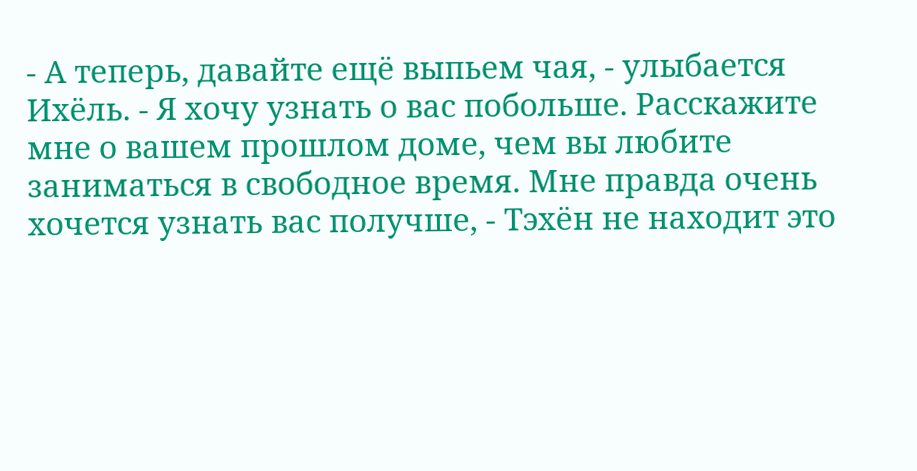- А теперь, давайте ещё выпьем чая, - улыбается Ихёль. - Я хочу узнать о вас побольше. Расскажите мне о вашем прошлом доме, чем вы любите заниматься в свободное время. Мне правда очень хочется узнать вас получше, - Тэхён не находит это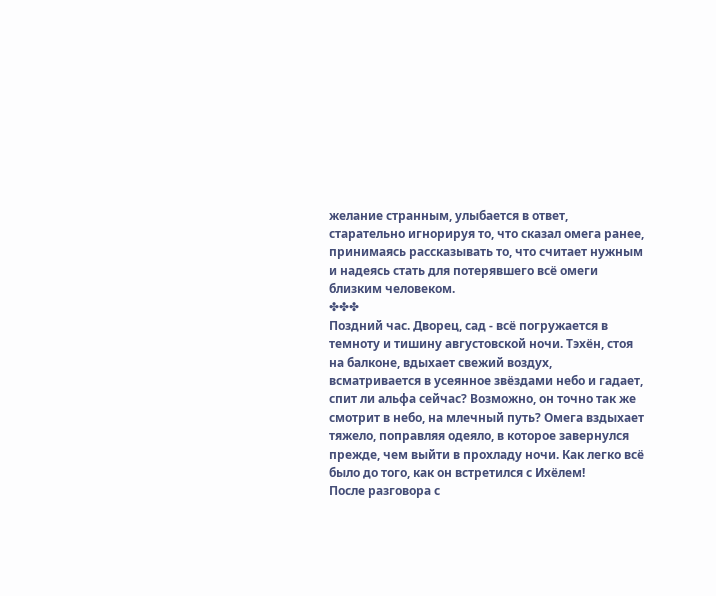желание странным, улыбается в ответ, старательно игнорируя то, что сказал омега ранее, принимаясь рассказывать то, что считает нужным и надеясь стать для потерявшего всё омеги близким человеком.
✤✤✤
Поздний час. Дворец, сад - всё погружается в темноту и тишину августовской ночи. Тэхён, стоя на балконе, вдыхает свежий воздух, всматривается в усеянное звёздами небо и гадает, спит ли альфа сейчас? Возможно, он точно так же смотрит в небо, на млечный путь? Омега вздыхает тяжело, поправляя одеяло, в которое завернулся прежде, чем выйти в прохладу ночи. Как легко всё было до того, как он встретился с Ихёлем!
После разговора с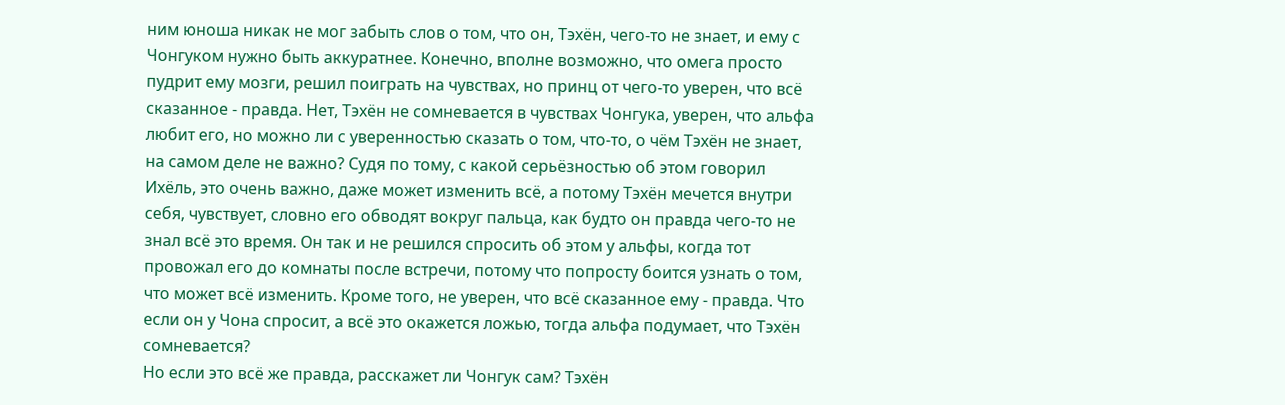ним юноша никак не мог забыть слов о том, что он, Тэхён, чего-то не знает, и ему с Чонгуком нужно быть аккуратнее. Конечно, вполне возможно, что омега просто пудрит ему мозги, решил поиграть на чувствах, но принц от чего-то уверен, что всё сказанное - правда. Нет, Тэхён не сомневается в чувствах Чонгука, уверен, что альфа любит его, но можно ли с уверенностью сказать о том, что-то, о чём Тэхён не знает, на самом деле не важно? Судя по тому, с какой серьёзностью об этом говорил Ихёль, это очень важно, даже может изменить всё, а потому Тэхён мечется внутри себя, чувствует, словно его обводят вокруг пальца, как будто он правда чего-то не знал всё это время. Он так и не решился спросить об этом у альфы, когда тот провожал его до комнаты после встречи, потому что попросту боится узнать о том, что может всё изменить. Кроме того, не уверен, что всё сказанное ему - правда. Что если он у Чона спросит, а всё это окажется ложью, тогда альфа подумает, что Тэхён сомневается?
Но если это всё же правда, расскажет ли Чонгук сам? Тэхён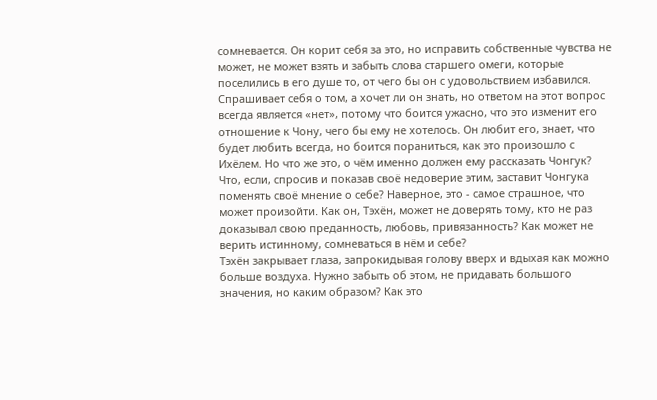сомневается. Он корит себя за это, но исправить собственные чувства не может, не может взять и забыть слова старшего омеги, которые поселились в его душе то, от чего бы он с удовольствием избавился. Спрашивает себя о том, а хочет ли он знать, но ответом на этот вопрос всегда является «нет», потому что боится ужасно, что это изменит его отношение к Чону, чего бы ему не хотелось. Он любит его, знает, что будет любить всегда, но боится пораниться, как это произошло с Ихёлем. Но что же это, о чём именно должен ему рассказать Чонгук? Что, если, спросив и показав своё недоверие этим, заставит Чонгука поменять своё мнение о себе? Наверное, это - самое страшное, что может произойти. Как он, Тэхён, может не доверять тому, кто не раз доказывал свою преданность, любовь, привязанность? Как может не верить истинному, сомневаться в нём и себе?
Тэхён закрывает глаза, запрокидывая голову вверх и вдыхая как можно больше воздуха. Нужно забыть об этом, не придавать большого значения, но каким образом? Как это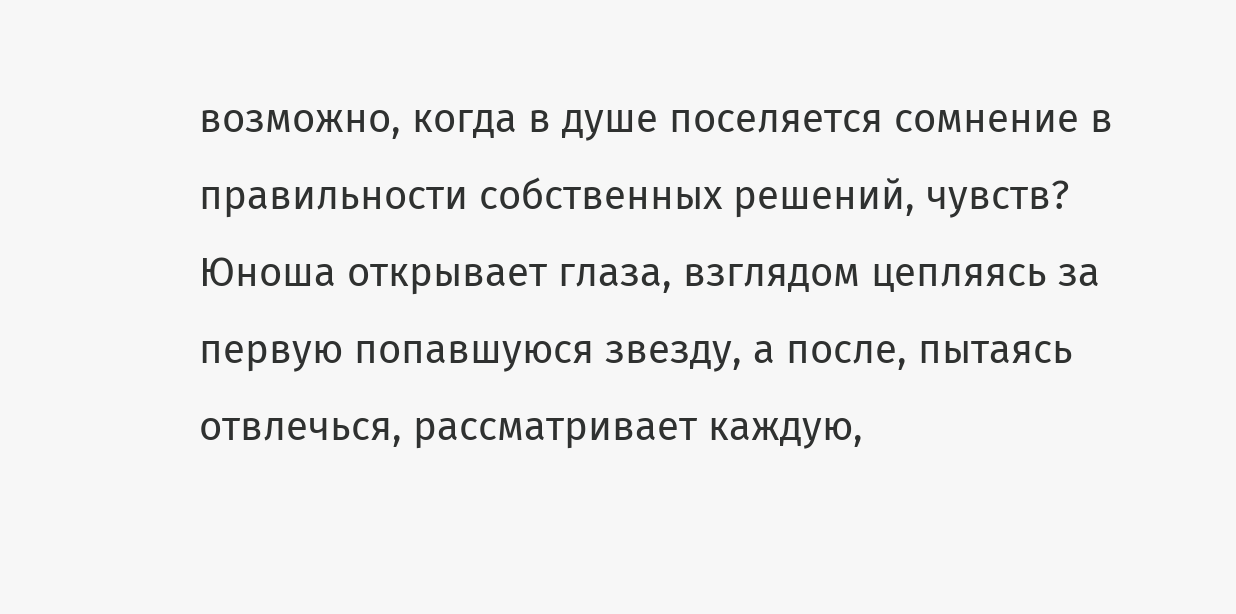возможно, когда в душе поселяется сомнение в правильности собственных решений, чувств? Юноша открывает глаза, взглядом цепляясь за первую попавшуюся звезду, а после, пытаясь отвлечься, рассматривает каждую,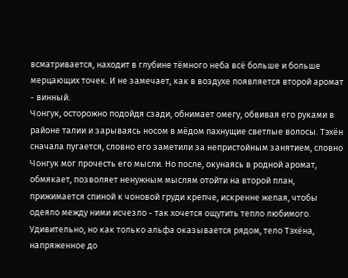всматривается, находит в глубине тёмного неба всё больше и больше мерцающих точек. И не замечает, как в воздухе появляется второй аромат - винный.
Чонгук, осторожно подойдя сзади, обнимает омегу, обвивая его руками в районе талии и зарываясь носом в мёдом пахнущие светлые волосы. Тэхён сначала пугается, словно его заметили за непристойным занятием, словно Чонгук мог прочесть его мысли. Но после, окунаясь в родной аромат, обмякает, позволяет ненужным мыслям отойти на второй план, прижимается спиной к чоновой груди крепче, искренне желая, чтобы одеяло между ними исчезло - так хочется ощутить тепло любимого. Удивительно, но как только альфа оказывается рядом, тело Тэхёна, напряженное до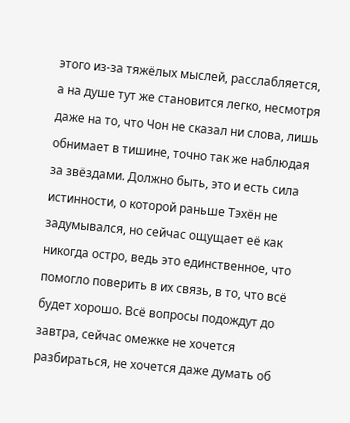этого из-за тяжёлых мыслей, расслабляется, а на душе тут же становится легко, несмотря даже на то, что Чон не сказал ни слова, лишь обнимает в тишине, точно так же наблюдая за звёздами. Должно быть, это и есть сила истинности, о которой раньше Тэхён не задумывался, но сейчас ощущает её как никогда остро, ведь это единственное, что помогло поверить в их связь, в то, что всё будет хорошо. Всё вопросы подождут до завтра, сейчас омежке не хочется разбираться, не хочется даже думать об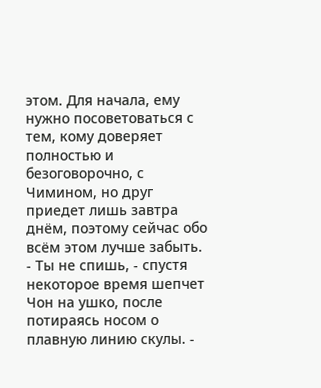этом. Для начала, ему нужно посоветоваться с тем, кому доверяет полностью и безоговорочно, с Чимином, но друг приедет лишь завтра днём, поэтому сейчас обо всём этом лучше забыть.
- Ты не спишь, - спустя некоторое время шепчет Чон на ушко, после потираясь носом о плавную линию скулы. -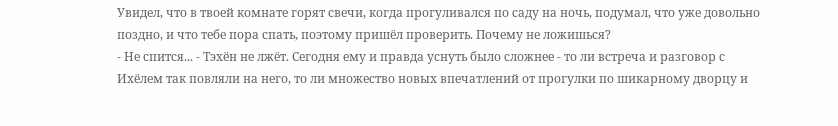Увидел, что в твоей комнате горят свечи, когда прогуливался по саду на ночь, подумал, что уже довольно поздно, и что тебе пора спать, поэтому пришёл проверить. Почему не ложишься?
- Не спится... - Тэхён не лжёт. Сегодня ему и правда уснуть было сложнее - то ли встреча и разговор с Ихёлем так повляли на него, то ли множество новых впечатлений от прогулки по шикарному дворцу и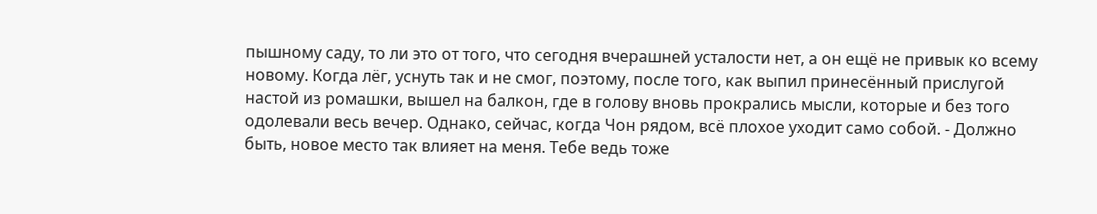пышному саду, то ли это от того, что сегодня вчерашней усталости нет, а он ещё не привык ко всему новому. Когда лёг, уснуть так и не смог, поэтому, после того, как выпил принесённый прислугой настой из ромашки, вышел на балкон, где в голову вновь прокрались мысли, которые и без того одолевали весь вечер. Однако, сейчас, когда Чон рядом, всё плохое уходит само собой. - Должно быть, новое место так влияет на меня. Тебе ведь тоже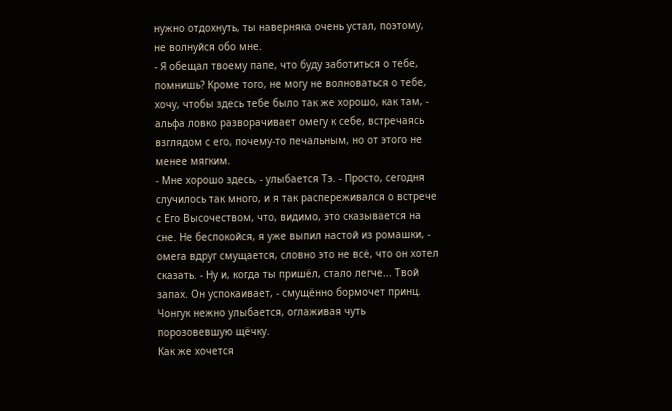нужно отдохнуть, ты наверняка очень устал, поэтому, не волнуйся обо мне.
- Я обещал твоему папе, что буду заботиться о тебе, помнишь? Кроме того, не могу не волноваться о тебе, хочу, чтобы здесь тебе было так же хорошо, как там, - альфа ловко разворачивает омегу к себе, встречаясь взглядом с его, почему-то печальным, но от этого не менее мягким.
- Мне хорошо здесь, - улыбается Тэ. - Просто, сегодня случилось так много, и я так распереживался о встрече с Его Высочеством, что, видимо, это сказывается на сне. Не беспокойся, я уже выпил настой из ромашки, - омега вдруг смущается, словно это не всё, что он хотел сказать. - Ну и, когда ты пришёл, стало легче... Твой запах. Он успокаивает, - смущённо бормочет принц. Чонгук нежно улыбается, оглаживая чуть порозовевшую щёчку.
Как же хочется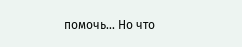помочь... Но что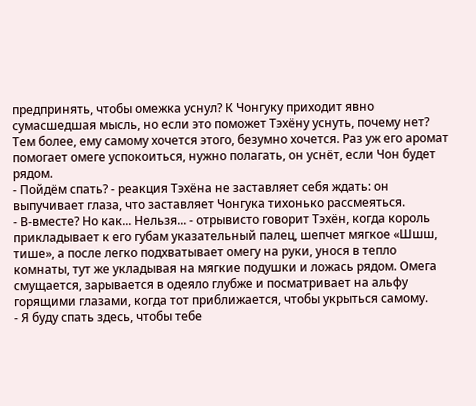предпринять, чтобы омежка уснул? К Чонгуку приходит явно сумасшедшая мысль, но если это поможет Тэхёну уснуть, почему нет? Тем более, ему самому хочется этого, безумно хочется. Раз уж его аромат помогает омеге успокоиться, нужно полагать, он уснёт, если Чон будет рядом.
- Пойдём спать? - реакция Тэхёна не заставляет себя ждать: он выпучивает глаза, что заставляет Чонгука тихонько рассмеяться.
- В-вместе? Но как... Нельзя... - отрывисто говорит Тэхён, когда король прикладывает к его губам указательный палец, шепчет мягкое «Шшш, тише», а после легко подхватывает омегу на руки, унося в тепло комнаты, тут же укладывая на мягкие подушки и ложась рядом. Омега смущается, зарывается в одеяло глубже и посматривает на альфу горящими глазами, когда тот приближается, чтобы укрыться самому.
- Я буду спать здесь, чтобы тебе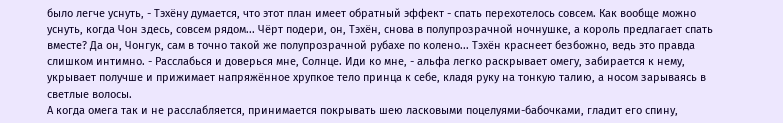было легче уснуть, - Тэхёну думается, что этот план имеет обратный эффект - спать перехотелось совсем. Как вообще можно уснуть, когда Чон здесь, совсем рядом... Чёрт подери, он, Тэхён, снова в полупрозрачной ночнушке, а король предлагает спать вместе? Да он, Чонгук, сам в точно такой же полупрозрачной рубахе по колено... Тэхён краснеет безбожно, ведь это правда слишком интимно. - Расслабься и доверься мне, Солнце. Иди ко мне, - альфа легко раскрывает омегу, забирается к нему, укрывает получше и прижимает напряжённое хрупкое тело принца к себе, кладя руку на тонкую талию, а носом зарываясь в светлые волосы.
А когда омега так и не расслабляется, принимается покрывать шею ласковыми поцелуями-бабочками, гладит его спину,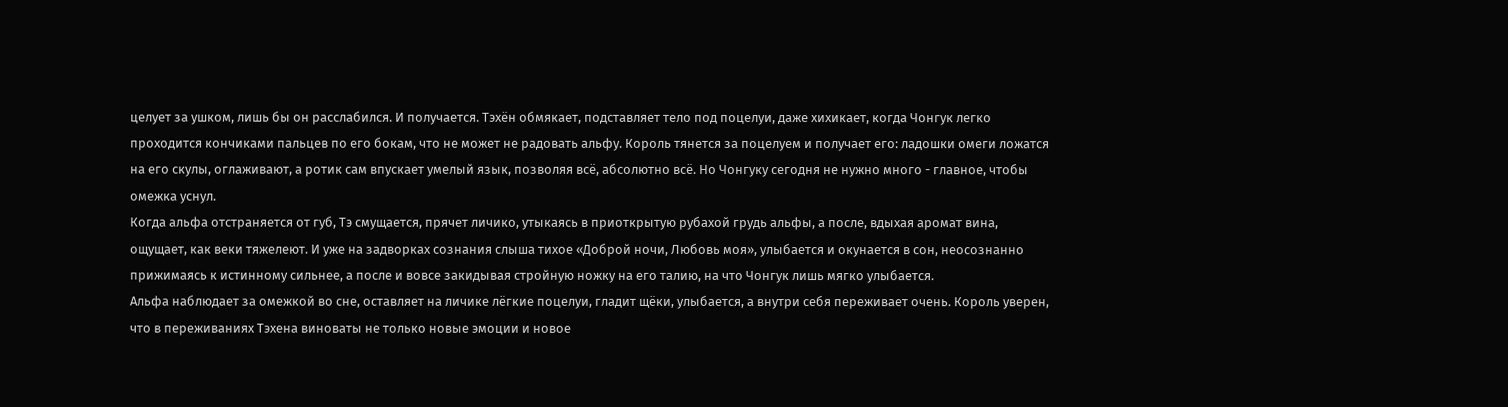целует за ушком, лишь бы он расслабился. И получается. Тэхён обмякает, подставляет тело под поцелуи, даже хихикает, когда Чонгук легко проходится кончиками пальцев по его бокам, что не может не радовать альфу. Король тянется за поцелуем и получает его: ладошки омеги ложатся на его скулы, оглаживают, а ротик сам впускает умелый язык, позволяя всё, абсолютно всё. Но Чонгуку сегодня не нужно много - главное, чтобы омежка уснул.
Когда альфа отстраняется от губ, Тэ смущается, прячет личико, утыкаясь в приоткрытую рубахой грудь альфы, а после, вдыхая аромат вина, ощущает, как веки тяжелеют. И уже на задворках сознания слыша тихое «Доброй ночи, Любовь моя», улыбается и окунается в сон, неосознанно прижимаясь к истинному сильнее, а после и вовсе закидывая стройную ножку на его талию, на что Чонгук лишь мягко улыбается.
Альфа наблюдает за омежкой во сне, оставляет на личике лёгкие поцелуи, гладит щёки, улыбается, а внутри себя переживает очень. Король уверен, что в переживаниях Тэхена виноваты не только новые эмоции и новое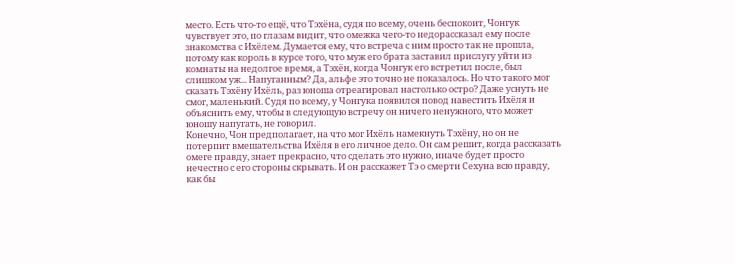место. Есть что-то ещё, что Тэхёна, судя по всему, очень беспокоит, Чонгук чувствует это, по глазам видит, что омежка чего-то недорассказал ему после знакомства с Ихёлем. Думается ему, что встреча с ним просто так не прошла, потому как король в курсе того, что муж его брата заставил прислугу уйти из комнаты на недолгое время, а Тэхён, когда Чонгук его встретил после, был слишком уж... Напуганным? Да, альфе это точно не показалось. Но что такого мог сказать Тэхёну Ихёль, раз юноша отреагировал настолько остро? Даже уснуть не смог, маленький. Судя по всему, у Чонгука появился повод навестить Ихёля и объяснить ему, чтобы в следующую встречу он ничего ненужного, что может юношу напугать, не говорил.
Конечно, Чон предполагает, на что мог Ихёль намекнуть Тэхёну, но он не потерпит вмешательства Ихёля в его личное дело. Он сам решит, когда рассказать омеге правду, знает прекрасно, что сделать это нужно, иначе будет просто нечестно с его стороны скрывать. И он расскажет Тэ о смерти Сехуна всю правду, как бы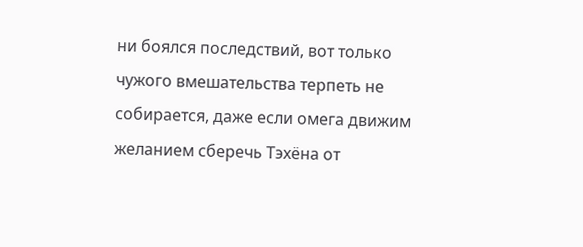ни боялся последствий, вот только чужого вмешательства терпеть не собирается, даже если омега движим желанием сберечь Тэхёна от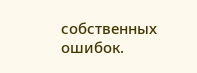собственных ошибок.